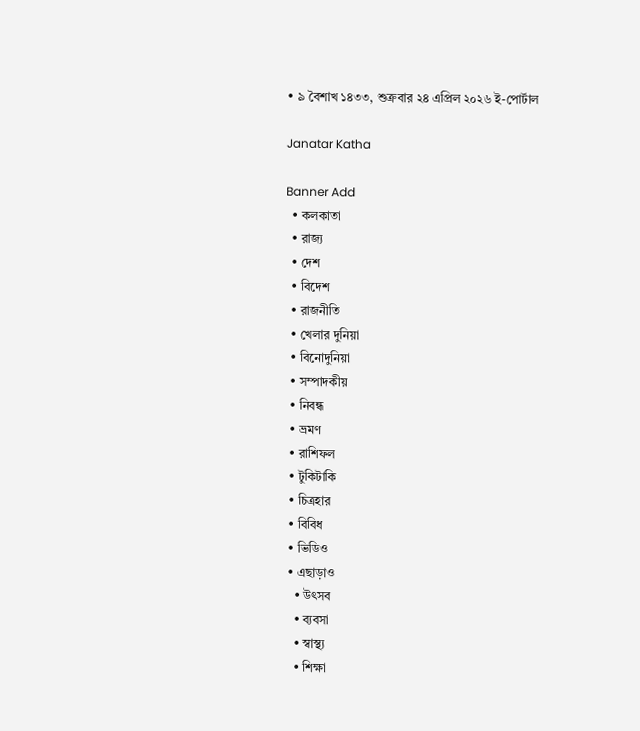• ৯ বৈশাখ ১৪৩৩, শুক্রবার ২৪ এপ্রিল ২০২৬ ই-পোর্টাল

Janatar Katha

Banner Add
  • কলকাতা
  • রাজ্য
  • দেশ
  • বিদেশ
  • রাজনীতি
  • খেলার দুনিয়া
  • বিনোদুনিয়া
  • সম্পাদকীয়
  • নিবন্ধ
  • ভ্রমণ
  • রাশিফল
  • টুকিটাকি
  • চিত্রহার
  • বিবিধ
  • ভিডিও
  • এছাড়াও
    • উৎসব
    • ব্যবসা
    • স্বাস্থ্য
    • শিক্ষা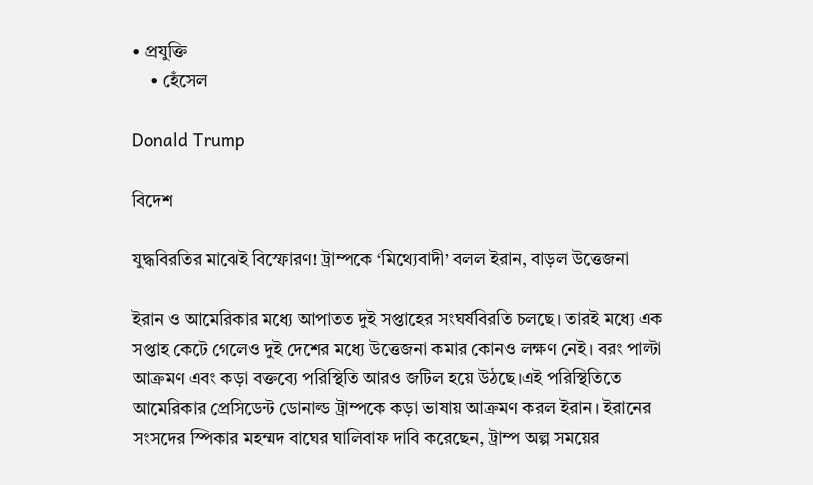• প্রযুক্তি
    • হেঁসেল

Donald Trump

বিদেশ

যুদ্ধবিরতির মাঝেই বিস্ফোরণ! ট্রাম্পকে ‘মিথ্যেবাদী’ বলল ইরান, বাড়ল উত্তেজনা

ইরান ও আমেরিকার মধ্যে আপাতত দুই সপ্তাহের সংঘর্ষবিরতি চলছে। তারই মধ্যে এক সপ্তাহ কেটে গেলেও দুই দেশের মধ্যে উত্তেজনা কমার কোনও লক্ষণ নেই। বরং পাল্টা আক্রমণ এবং কড়া বক্তব্যে পরিস্থিতি আরও জটিল হয়ে উঠছে।এই পরিস্থিতিতে আমেরিকার প্রেসিডেন্ট ডোনাল্ড ট্রাম্পকে কড়া ভাষায় আক্রমণ করল ইরান। ইরানের সংসদের স্পিকার মহম্মদ বাঘের ঘালিবাফ দাবি করেছেন, ট্রাম্প অল্প সময়ের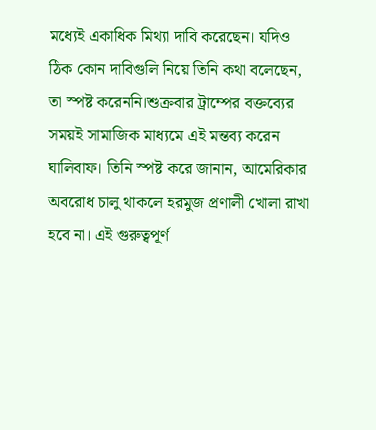মধ্যেই একাধিক মিথ্যা দাবি করেছেন। যদিও ঠিক কোন দাবিগুলি নিয়ে তিনি কথা বলেছেন, তা স্পষ্ট করেননি।শুক্রবার ট্রাম্পের বক্তব্যের সময়ই সামাজিক মাধ্যমে এই মন্তব্য করেন ঘালিবাফ। তিনি স্পষ্ট করে জানান, আমেরিকার অবরোধ চালু থাকলে হরমুজ প্রণালী খোলা রাখা হবে না। এই গুরুত্বপূর্ণ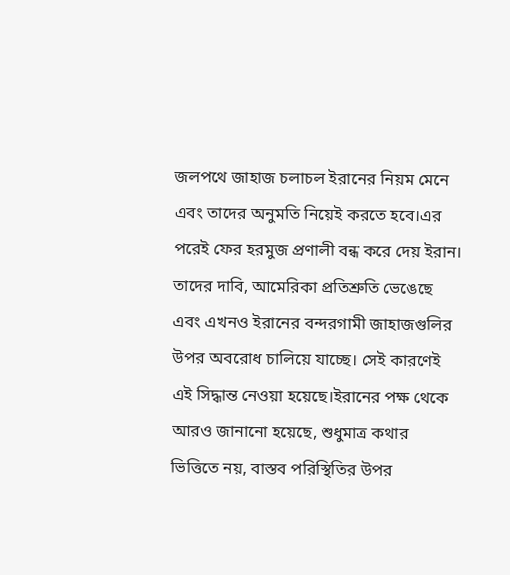জলপথে জাহাজ চলাচল ইরানের নিয়ম মেনে এবং তাদের অনুমতি নিয়েই করতে হবে।এর পরেই ফের হরমুজ প্রণালী বন্ধ করে দেয় ইরান। তাদের দাবি, আমেরিকা প্রতিশ্রুতি ভেঙেছে এবং এখনও ইরানের বন্দরগামী জাহাজগুলির উপর অবরোধ চালিয়ে যাচ্ছে। সেই কারণেই এই সিদ্ধান্ত নেওয়া হয়েছে।ইরানের পক্ষ থেকে আরও জানানো হয়েছে, শুধুমাত্র কথার ভিত্তিতে নয়, বাস্তব পরিস্থিতির উপর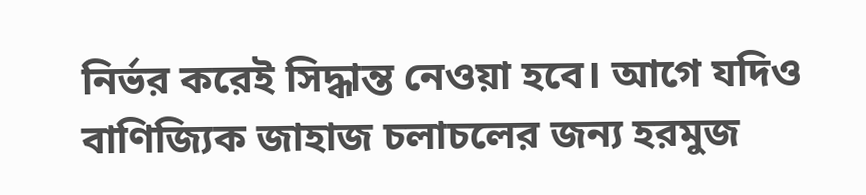নির্ভর করেই সিদ্ধান্ত নেওয়া হবে। আগে যদিও বাণিজ্যিক জাহাজ চলাচলের জন্য হরমুজ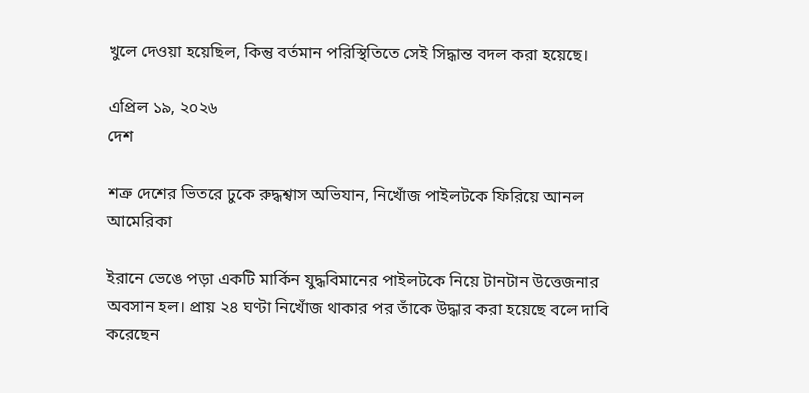খুলে দেওয়া হয়েছিল, কিন্তু বর্তমান পরিস্থিতিতে সেই সিদ্ধান্ত বদল করা হয়েছে।

এপ্রিল ১৯, ২০২৬
দেশ

শত্রু দেশের ভিতরে ঢুকে রুদ্ধশ্বাস অভিযান, নিখোঁজ পাইলটকে ফিরিয়ে আনল আমেরিকা

ইরানে ভেঙে পড়া একটি মার্কিন যুদ্ধবিমানের পাইলটকে নিয়ে টানটান উত্তেজনার অবসান হল। প্রায় ২৪ ঘণ্টা নিখোঁজ থাকার পর তাঁকে উদ্ধার করা হয়েছে বলে দাবি করেছেন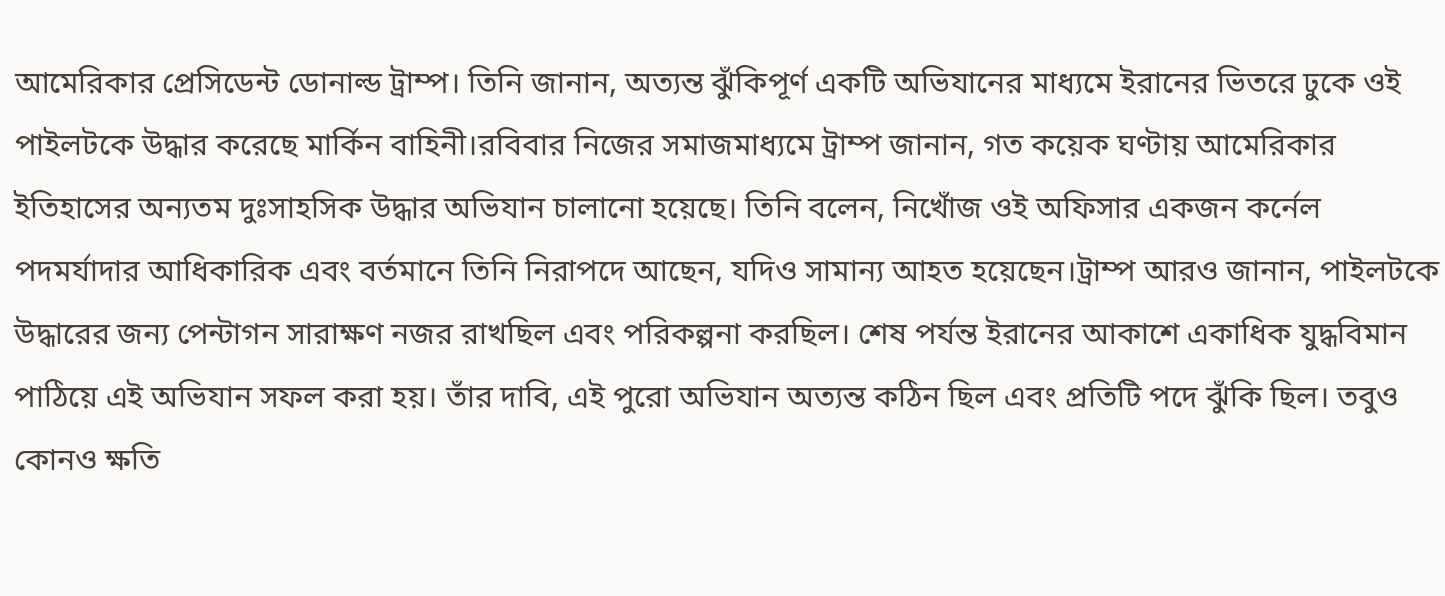আমেরিকার প্রেসিডেন্ট ডোনাল্ড ট্রাম্প। তিনি জানান, অত্যন্ত ঝুঁকিপূর্ণ একটি অভিযানের মাধ্যমে ইরানের ভিতরে ঢুকে ওই পাইলটকে উদ্ধার করেছে মার্কিন বাহিনী।রবিবার নিজের সমাজমাধ্যমে ট্রাম্প জানান, গত কয়েক ঘণ্টায় আমেরিকার ইতিহাসের অন্যতম দুঃসাহসিক উদ্ধার অভিযান চালানো হয়েছে। তিনি বলেন, নিখোঁজ ওই অফিসার একজন কর্নেল পদমর্যাদার আধিকারিক এবং বর্তমানে তিনি নিরাপদে আছেন, যদিও সামান্য আহত হয়েছেন।ট্রাম্প আরও জানান, পাইলটকে উদ্ধারের জন্য পেন্টাগন সারাক্ষণ নজর রাখছিল এবং পরিকল্পনা করছিল। শেষ পর্যন্ত ইরানের আকাশে একাধিক যুদ্ধবিমান পাঠিয়ে এই অভিযান সফল করা হয়। তাঁর দাবি, এই পুরো অভিযান অত্যন্ত কঠিন ছিল এবং প্রতিটি পদে ঝুঁকি ছিল। তবুও কোনও ক্ষতি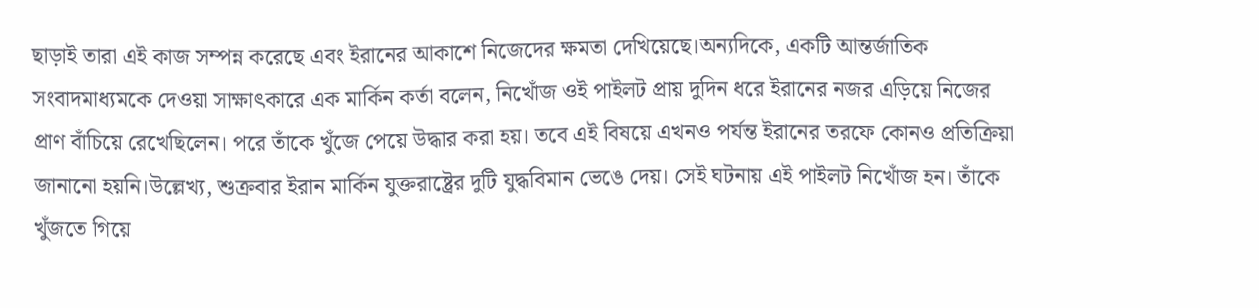ছাড়াই তারা এই কাজ সম্পন্ন করেছে এবং ইরানের আকাশে নিজেদের ক্ষমতা দেখিয়েছে।অন্যদিকে, একটি আন্তর্জাতিক সংবাদমাধ্যমকে দেওয়া সাক্ষাৎকারে এক মার্কিন কর্তা বলেন, নিখোঁজ ওই পাইলট প্রায় দুদিন ধরে ইরানের নজর এড়িয়ে নিজের প্রাণ বাঁচিয়ে রেখেছিলেন। পরে তাঁকে খুঁজে পেয়ে উদ্ধার করা হয়। তবে এই বিষয়ে এখনও পর্যন্ত ইরানের তরফে কোনও প্রতিক্রিয়া জানানো হয়নি।উল্লেখ্য, শুক্রবার ইরান মার্কিন যুক্তরাষ্ট্রের দুটি যুদ্ধবিমান ভেঙে দেয়। সেই ঘটনায় এই পাইলট নিখোঁজ হন। তাঁকে খুঁজতে গিয়ে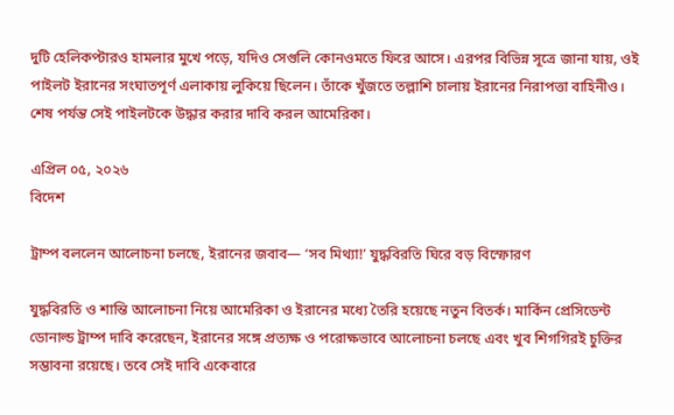দুটি হেলিকপ্টারও হামলার মুখে পড়ে, যদিও সেগুলি কোনওমতে ফিরে আসে। এরপর বিভিন্ন সূত্রে জানা যায়, ওই পাইলট ইরানের সংঘাতপূর্ণ এলাকায় লুকিয়ে ছিলেন। তাঁকে খুঁজতে তল্লাশি চালায় ইরানের নিরাপত্তা বাহিনীও। শেষ পর্যন্ত সেই পাইলটকে উদ্ধার করার দাবি করল আমেরিকা।

এপ্রিল ০৫, ২০২৬
বিদেশ

ট্রাম্প বললেন আলোচনা চলছে, ইরানের জবাব— ‘সব মিথ্যা!’ যুদ্ধবিরতি ঘিরে বড় বিস্ফোরণ

যুদ্ধবিরতি ও শান্তি আলোচনা নিয়ে আমেরিকা ও ইরানের মধ্যে তৈরি হয়েছে নতুন বিতর্ক। মার্কিন প্রেসিডেন্ট ডোনাল্ড ট্রাম্প দাবি করেছেন, ইরানের সঙ্গে প্রত্যক্ষ ও পরোক্ষভাবে আলোচনা চলছে এবং খুব শিগগিরই চুক্তির সম্ভাবনা রয়েছে। তবে সেই দাবি একেবারে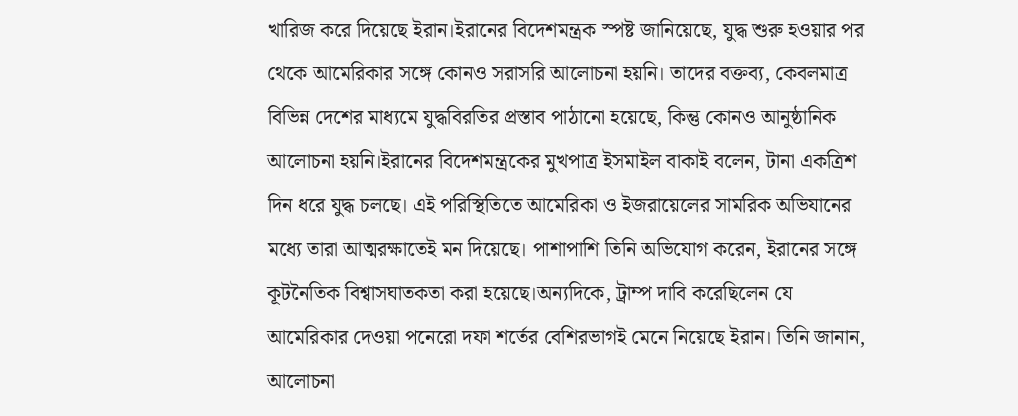খারিজ করে দিয়েছে ইরান।ইরানের বিদেশমন্ত্রক স্পষ্ট জানিয়েছে, যুদ্ধ শুরু হওয়ার পর থেকে আমেরিকার সঙ্গে কোনও সরাসরি আলোচনা হয়নি। তাদের বক্তব্য, কেবলমাত্র বিভিন্ন দেশের মাধ্যমে যুদ্ধবিরতির প্রস্তাব পাঠানো হয়েছে, কিন্তু কোনও আনুষ্ঠানিক আলোচনা হয়নি।ইরানের বিদেশমন্ত্রকের মুখপাত্র ইসমাইল বাকাই বলেন, টানা একত্রিশ দিন ধরে যুদ্ধ চলছে। এই পরিস্থিতিতে আমেরিকা ও ইজরায়েলের সামরিক অভিযানের মধ্যে তারা আত্মরক্ষাতেই মন দিয়েছে। পাশাপাশি তিনি অভিযোগ করেন, ইরানের সঙ্গে কূটনৈতিক বিশ্বাসঘাতকতা করা হয়েছে।অন্যদিকে, ট্রাম্প দাবি করেছিলেন যে আমেরিকার দেওয়া পনেরো দফা শর্তের বেশিরভাগই মেনে নিয়েছে ইরান। তিনি জানান, আলোচনা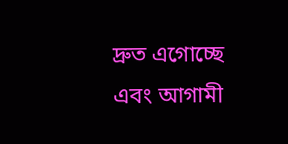দ্রুত এগোচ্ছে এবং আগামী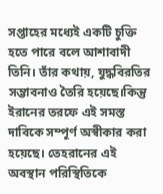সপ্তাহের মধ্যেই একটি চুক্তি হতে পারে বলে আশাবাদী তিনি। তাঁর কথায়, যুদ্ধবিরতির সম্ভাবনাও তৈরি হয়েছে।কিন্তু ইরানের তরফে এই সমস্ত দাবিকে সম্পূর্ণ অস্বীকার করা হয়েছে। তেহরানের এই অবস্থান পরিস্থিতিকে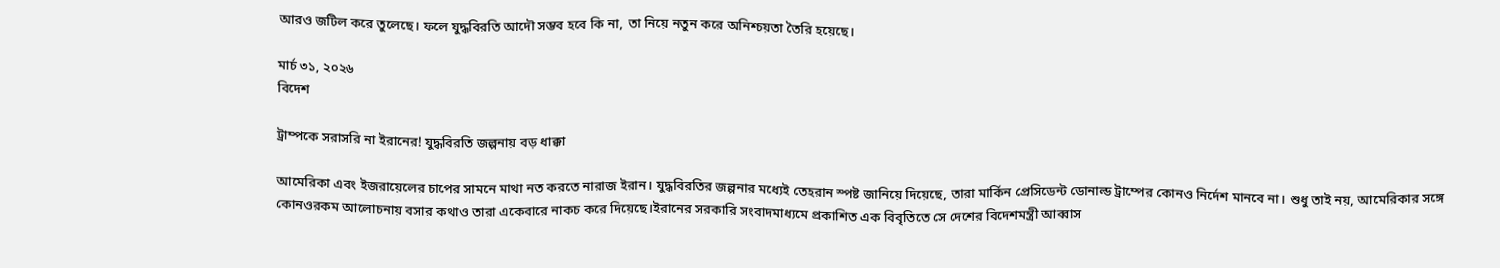আরও জটিল করে তুলেছে। ফলে যুদ্ধবিরতি আদৌ সম্ভব হবে কি না, তা নিয়ে নতুন করে অনিশ্চয়তা তৈরি হয়েছে।

মার্চ ৩১, ২০২৬
বিদেশ

ট্রাম্পকে সরাসরি না ইরানের! যুদ্ধবিরতি জল্পনায় বড় ধাক্কা

আমেরিকা এবং ইজরায়েলের চাপের সামনে মাথা নত করতে নারাজ ইরান। যুদ্ধবিরতির জল্পনার মধ্যেই তেহরান স্পষ্ট জানিয়ে দিয়েছে, তারা মার্কিন প্রেসিডেন্ট ডোনাল্ড ট্রাম্পের কোনও নির্দেশ মানবে না। শুধু তাই নয়, আমেরিকার সঙ্গে কোনওরকম আলোচনায় বসার কথাও তারা একেবারে নাকচ করে দিয়েছে।ইরানের সরকারি সংবাদমাধ্যমে প্রকাশিত এক বিবৃতিতে সে দেশের বিদেশমন্ত্রী আব্বাস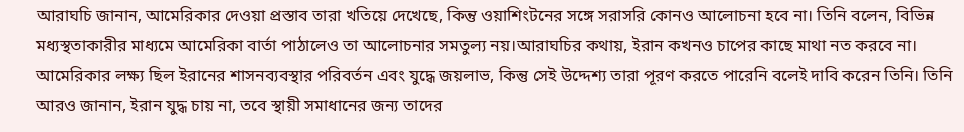আরাঘচি জানান, আমেরিকার দেওয়া প্রস্তাব তারা খতিয়ে দেখেছে, কিন্তু ওয়াশিংটনের সঙ্গে সরাসরি কোনও আলোচনা হবে না। তিনি বলেন, বিভিন্ন মধ্যস্থতাকারীর মাধ্যমে আমেরিকা বার্তা পাঠালেও তা আলোচনার সমতুল্য নয়।আরাঘচির কথায়, ইরান কখনও চাপের কাছে মাথা নত করবে না। আমেরিকার লক্ষ্য ছিল ইরানের শাসনব্যবস্থার পরিবর্তন এবং যুদ্ধে জয়লাভ, কিন্তু সেই উদ্দেশ্য তারা পূরণ করতে পারেনি বলেই দাবি করেন তিনি। তিনি আরও জানান, ইরান যুদ্ধ চায় না, তবে স্থায়ী সমাধানের জন্য তাদের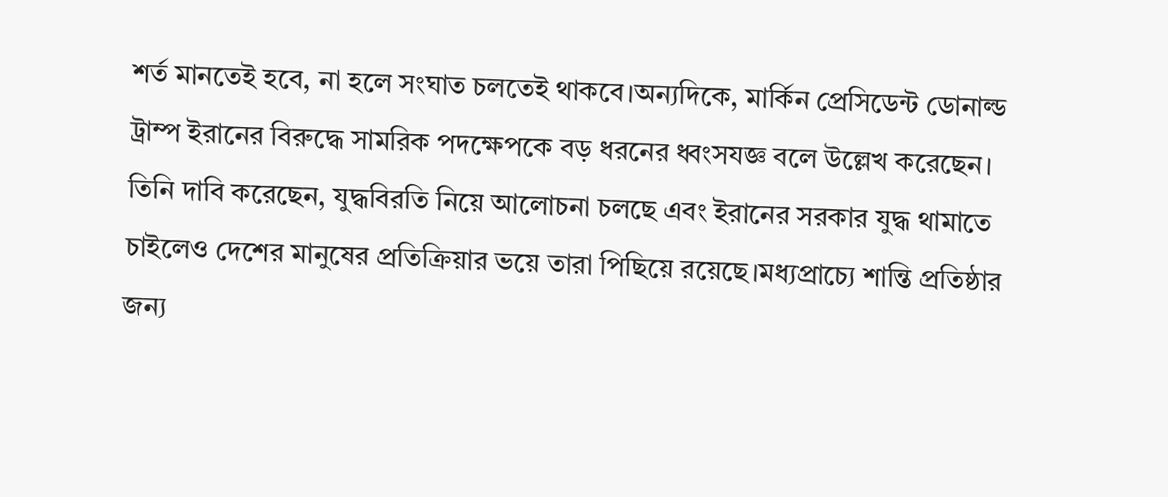শর্ত মানতেই হবে, না হলে সংঘাত চলতেই থাকবে।অন্যদিকে, মার্কিন প্রেসিডেন্ট ডোনাল্ড ট্রাম্প ইরানের বিরুদ্ধে সামরিক পদক্ষেপকে বড় ধরনের ধ্বংসযজ্ঞ বলে উল্লেখ করেছেন। তিনি দাবি করেছেন, যুদ্ধবিরতি নিয়ে আলোচনা চলছে এবং ইরানের সরকার যুদ্ধ থামাতে চাইলেও দেশের মানুষের প্রতিক্রিয়ার ভয়ে তারা পিছিয়ে রয়েছে।মধ্যপ্রাচ্যে শান্তি প্রতিষ্ঠার জন্য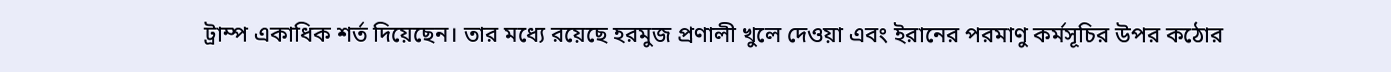ট্রাম্প একাধিক শর্ত দিয়েছেন। তার মধ্যে রয়েছে হরমুজ প্রণালী খুলে দেওয়া এবং ইরানের পরমাণু কর্মসূচির উপর কঠোর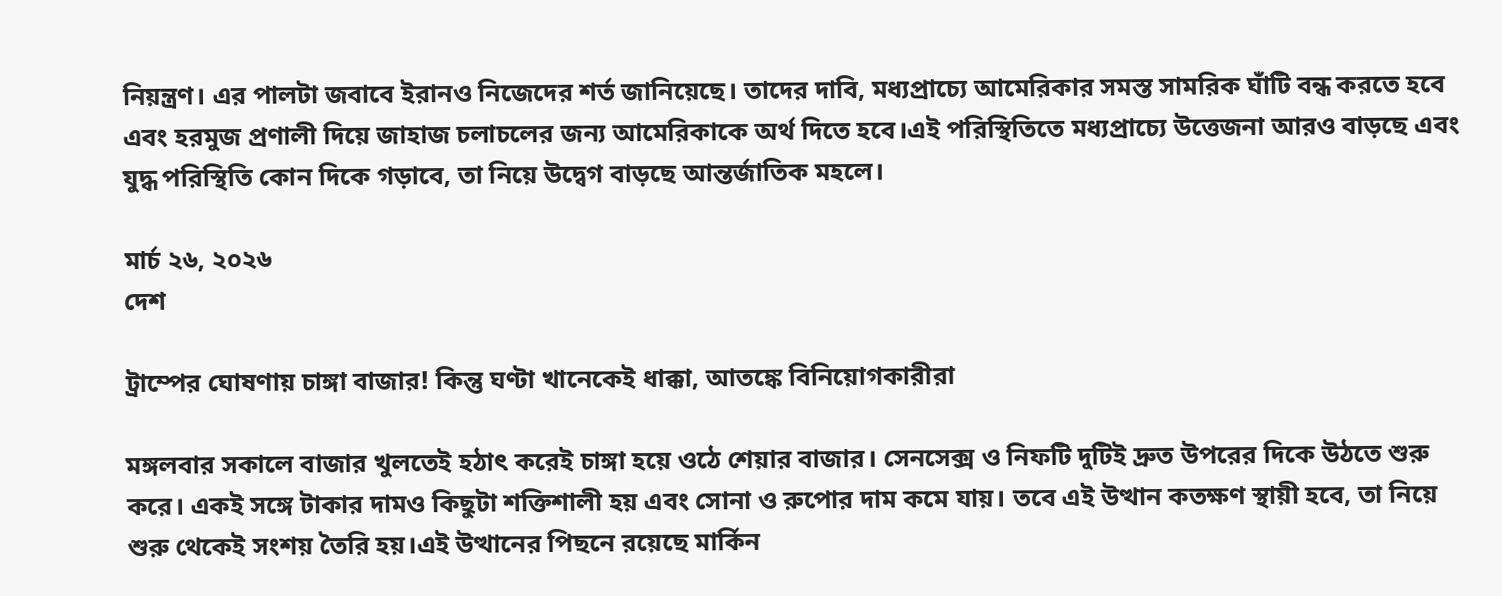নিয়ন্ত্রণ। এর পালটা জবাবে ইরানও নিজেদের শর্ত জানিয়েছে। তাদের দাবি, মধ্যপ্রাচ্যে আমেরিকার সমস্ত সামরিক ঘাঁটি বন্ধ করতে হবে এবং হরমুজ প্রণালী দিয়ে জাহাজ চলাচলের জন্য আমেরিকাকে অর্থ দিতে হবে।এই পরিস্থিতিতে মধ্যপ্রাচ্যে উত্তেজনা আরও বাড়ছে এবং যুদ্ধ পরিস্থিতি কোন দিকে গড়াবে, তা নিয়ে উদ্বেগ বাড়ছে আন্তর্জাতিক মহলে।

মার্চ ২৬, ২০২৬
দেশ

ট্রাম্পের ঘোষণায় চাঙ্গা বাজার! কিন্তু ঘণ্টা খানেকেই ধাক্কা, আতঙ্কে বিনিয়োগকারীরা

মঙ্গলবার সকালে বাজার খুলতেই হঠাৎ করেই চাঙ্গা হয়ে ওঠে শেয়ার বাজার। সেনসেক্স ও নিফটি দুটিই দ্রুত উপরের দিকে উঠতে শুরু করে। একই সঙ্গে টাকার দামও কিছুটা শক্তিশালী হয় এবং সোনা ও রুপোর দাম কমে যায়। তবে এই উত্থান কতক্ষণ স্থায়ী হবে, তা নিয়ে শুরু থেকেই সংশয় তৈরি হয়।এই উত্থানের পিছনে রয়েছে মার্কিন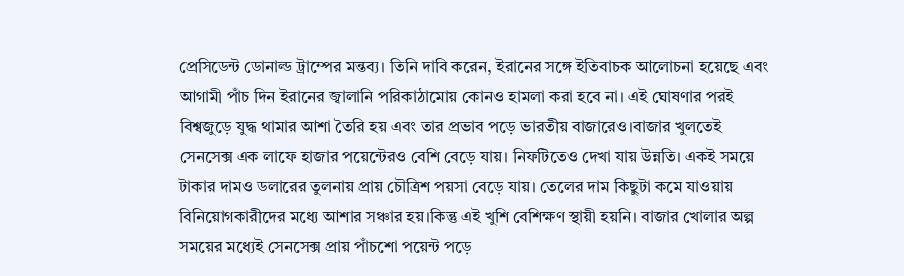প্রেসিডেন্ট ডোনাল্ড ট্রাম্পের মন্তব্য। তিনি দাবি করেন, ইরানের সঙ্গে ইতিবাচক আলোচনা হয়েছে এবং আগামী পাঁচ দিন ইরানের জ্বালানি পরিকাঠামোয় কোনও হামলা করা হবে না। এই ঘোষণার পরই বিশ্বজুড়ে যুদ্ধ থামার আশা তৈরি হয় এবং তার প্রভাব পড়ে ভারতীয় বাজারেও।বাজার খুলতেই সেনসেক্স এক লাফে হাজার পয়েন্টেরও বেশি বেড়ে যায়। নিফটিতেও দেখা যায় উন্নতি। একই সময়ে টাকার দামও ডলারের তুলনায় প্রায় চৌত্রিশ পয়সা বেড়ে যায়। তেলের দাম কিছুটা কমে যাওয়ায় বিনিয়োগকারীদের মধ্যে আশার সঞ্চার হয়।কিন্তু এই খুশি বেশিক্ষণ স্থায়ী হয়নি। বাজার খোলার অল্প সময়ের মধ্যেই সেনসেক্স প্রায় পাঁচশো পয়েন্ট পড়ে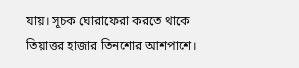যায়। সূচক ঘোরাফেরা করতে থাকে তিয়াত্তর হাজার তিনশোর আশপাশে।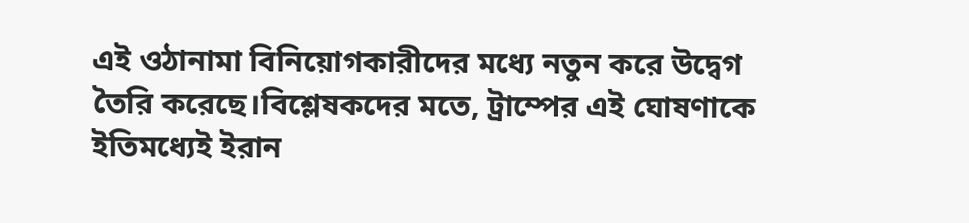এই ওঠানামা বিনিয়োগকারীদের মধ্যে নতুন করে উদ্বেগ তৈরি করেছে।বিশ্লেষকদের মতে, ট্রাম্পের এই ঘোষণাকে ইতিমধ্যেই ইরান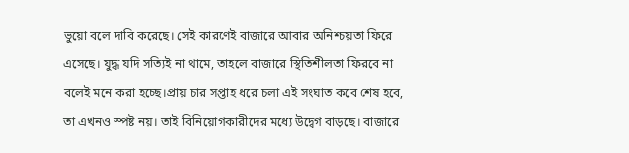ভুয়ো বলে দাবি করেছে। সেই কারণেই বাজারে আবার অনিশ্চয়তা ফিরে এসেছে। যুদ্ধ যদি সত্যিই না থামে, তাহলে বাজারে স্থিতিশীলতা ফিরবে না বলেই মনে করা হচ্ছে।প্রায় চার সপ্তাহ ধরে চলা এই সংঘাত কবে শেষ হবে, তা এখনও স্পষ্ট নয়। তাই বিনিয়োগকারীদের মধ্যে উদ্বেগ বাড়ছে। বাজারে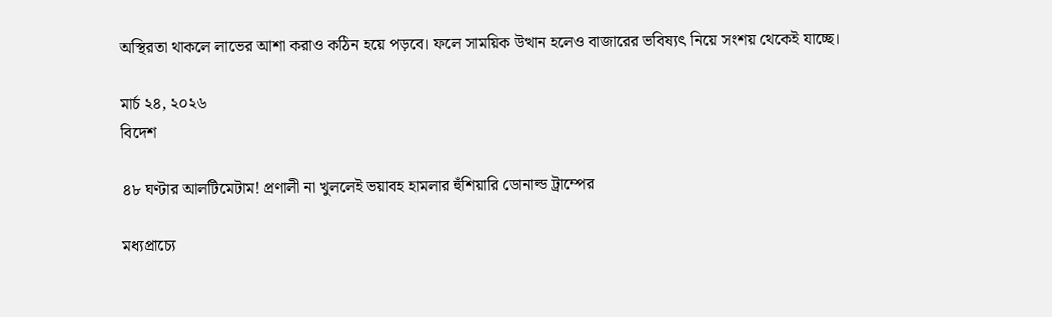অস্থিরতা থাকলে লাভের আশা করাও কঠিন হয়ে পড়বে। ফলে সাময়িক উত্থান হলেও বাজারের ভবিষ্যৎ নিয়ে সংশয় থেকেই যাচ্ছে।

মার্চ ২৪, ২০২৬
বিদেশ

৪৮ ঘণ্টার আলটিমেটাম! প্রণালী না খুললেই ভয়াবহ হামলার হুঁশিয়ারি ডোনাল্ড ট্রাম্পের

মধ্যপ্রাচ্যে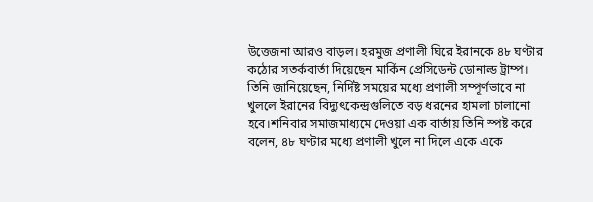উত্তেজনা আরও বাড়ল। হরমুজ প্রণালী ঘিরে ইরানকে ৪৮ ঘণ্টার কঠোর সতর্কবার্তা দিয়েছেন মার্কিন প্রেসিডেন্ট ডোনাল্ড ট্রাম্প। তিনি জানিয়েছেন, নির্দিষ্ট সময়ের মধ্যে প্রণালী সম্পূর্ণভাবে না খুললে ইরানের বিদ্যুৎকেন্দ্রগুলিতে বড় ধরনের হামলা চালানো হবে।শনিবার সমাজমাধ্যমে দেওয়া এক বার্তায় তিনি স্পষ্ট করে বলেন, ৪৮ ঘণ্টার মধ্যে প্রণালী খুলে না দিলে একে একে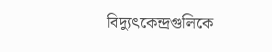বিদ্যুৎকেন্দ্রগুলিকে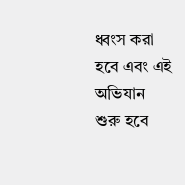ধ্বংস করা হবে এবং এই অভিযান শুরু হবে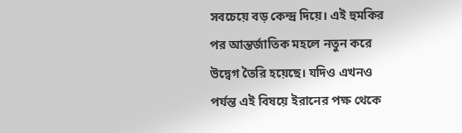সবচেয়ে বড় কেন্দ্র দিয়ে। এই হুমকির পর আন্তর্জাতিক মহলে নতুন করে উদ্বেগ তৈরি হয়েছে। যদিও এখনও পর্যন্ত এই বিষয়ে ইরানের পক্ষ থেকে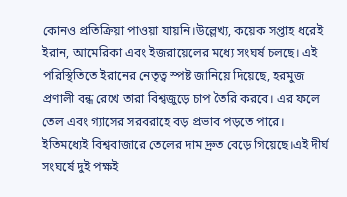কোনও প্রতিক্রিয়া পাওয়া যায়নি।উল্লেখ্য, কয়েক সপ্তাহ ধরেই ইরান, আমেরিকা এবং ইজরায়েলের মধ্যে সংঘর্ষ চলছে। এই পরিস্থিতিতে ইরানের নেতৃত্ব স্পষ্ট জানিয়ে দিয়েছে, হরমুজ প্রণালী বন্ধ রেখে তারা বিশ্বজুড়ে চাপ তৈরি করবে। এর ফলে তেল এবং গ্যাসের সরবরাহে বড় প্রভাব পড়তে পারে। ইতিমধ্যেই বিশ্ববাজারে তেলের দাম দ্রুত বেড়ে গিয়েছে।এই দীর্ঘ সংঘর্ষে দুই পক্ষই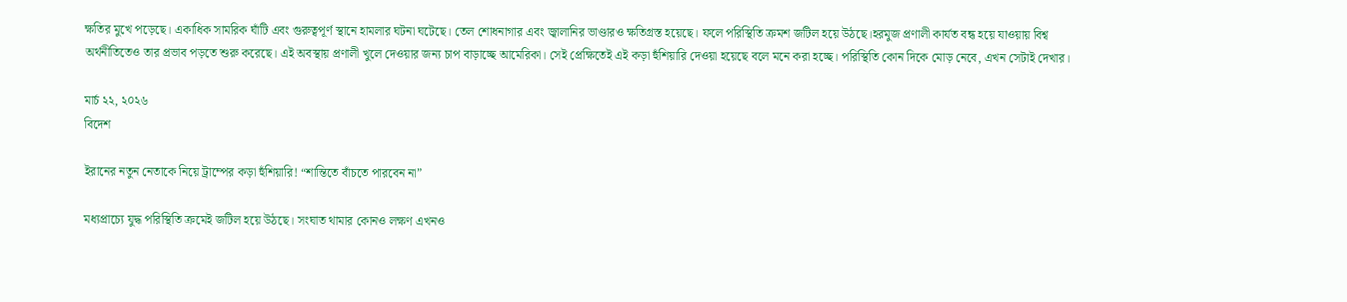ক্ষতির মুখে পড়েছে। একাধিক সামরিক ঘাঁটি এবং গুরুত্বপূর্ণ স্থানে হামলার ঘটনা ঘটেছে। তেল শোধনাগার এবং জ্বালানির ভাণ্ডারও ক্ষতিগ্রস্ত হয়েছে। ফলে পরিস্থিতি ক্রমশ জটিল হয়ে উঠছে।হরমুজ প্রণালী কার্যত বন্ধ হয়ে যাওয়ায় বিশ্ব অর্থনীতিতেও তার প্রভাব পড়তে শুরু করেছে। এই অবস্থায় প্রণালী খুলে দেওয়ার জন্য চাপ বাড়াচ্ছে আমেরিকা। সেই প্রেক্ষিতেই এই কড়া হুঁশিয়ারি দেওয়া হয়েছে বলে মনে করা হচ্ছে। পরিস্থিতি কোন দিকে মোড় নেবে, এখন সেটাই দেখার।

মার্চ ২২, ২০২৬
বিদেশ

ইরানের নতুন নেতাকে নিয়ে ট্রাম্পের কড়া হুঁশিয়ারি! “শান্তিতে বাঁচতে পারবেন না”

মধ্যপ্রাচ্যে যুদ্ধ পরিস্থিতি ক্রমেই জটিল হয়ে উঠছে। সংঘাত থামার কোনও লক্ষণ এখনও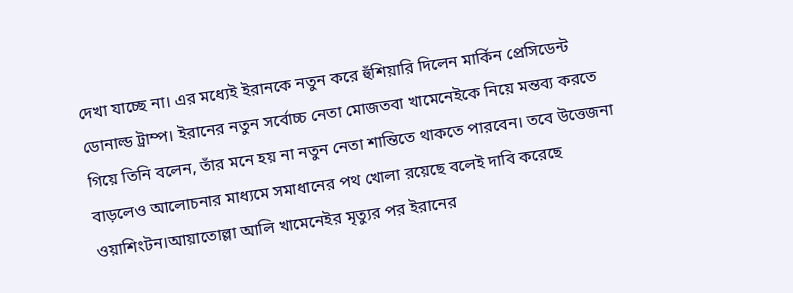দেখা যাচ্ছে না। এর মধ্যেই ইরানকে নতুন করে হুঁশিয়ারি দিলেন মার্কিন প্রেসিডেন্ট ডোনাল্ড ট্রাম্প। ইরানের নতুন সর্বোচ্চ নেতা মোজতবা খামেনেইকে নিয়ে মন্তব্য করতে গিয়ে তিনি বলেন, তাঁর মনে হয় না নতুন নেতা শান্তিতে থাকতে পারবেন। তবে উত্তেজনা বাড়লেও আলোচনার মাধ্যমে সমাধানের পথ খোলা রয়েছে বলেই দাবি করেছে ওয়াশিংটন।আয়াতোল্লা আলি খামেনেইর মৃত্যুর পর ইরানের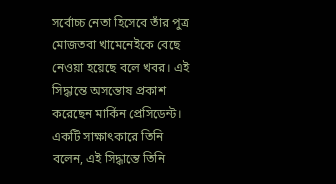সর্বোচ্চ নেতা হিসেবে তাঁর পুত্র মোজতবা খামেনেইকে বেছে নেওয়া হয়েছে বলে খবর। এই সিদ্ধান্তে অসন্তোষ প্রকাশ করেছেন মার্কিন প্রেসিডেন্ট। একটি সাক্ষাৎকারে তিনি বলেন, এই সিদ্ধান্তে তিনি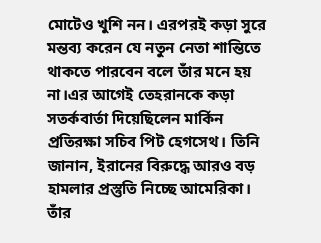মোটেও খুশি নন। এরপরই কড়া সুরে মন্তব্য করেন যে নতুন নেতা শান্তিতে থাকতে পারবেন বলে তাঁর মনে হয় না।এর আগেই তেহরানকে কড়া সতর্কবার্তা দিয়েছিলেন মার্কিন প্রতিরক্ষা সচিব পিট হেগসেথ। তিনি জানান, ইরানের বিরুদ্ধে আরও বড় হামলার প্রস্তুতি নিচ্ছে আমেরিকা। তাঁর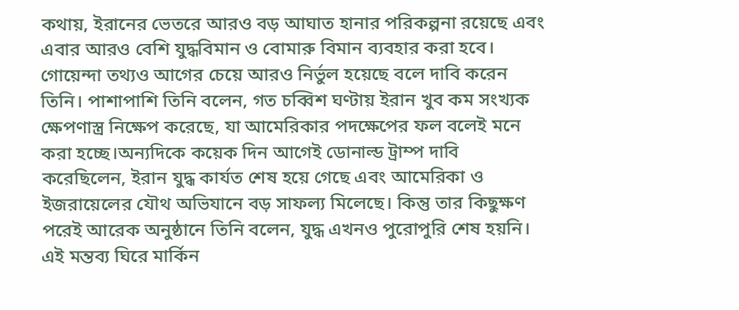কথায়, ইরানের ভেতরে আরও বড় আঘাত হানার পরিকল্পনা রয়েছে এবং এবার আরও বেশি যুদ্ধবিমান ও বোমারু বিমান ব্যবহার করা হবে। গোয়েন্দা তথ্যও আগের চেয়ে আরও নির্ভুল হয়েছে বলে দাবি করেন তিনি। পাশাপাশি তিনি বলেন, গত চব্বিশ ঘণ্টায় ইরান খুব কম সংখ্যক ক্ষেপণাস্ত্র নিক্ষেপ করেছে, যা আমেরিকার পদক্ষেপের ফল বলেই মনে করা হচ্ছে।অন্যদিকে কয়েক দিন আগেই ডোনাল্ড ট্রাম্প দাবি করেছিলেন, ইরান যুদ্ধ কার্যত শেষ হয়ে গেছে এবং আমেরিকা ও ইজরায়েলের যৌথ অভিযানে বড় সাফল্য মিলেছে। কিন্তু তার কিছুক্ষণ পরেই আরেক অনুষ্ঠানে তিনি বলেন, যুদ্ধ এখনও পুরোপুরি শেষ হয়নি। এই মন্তব্য ঘিরে মার্কিন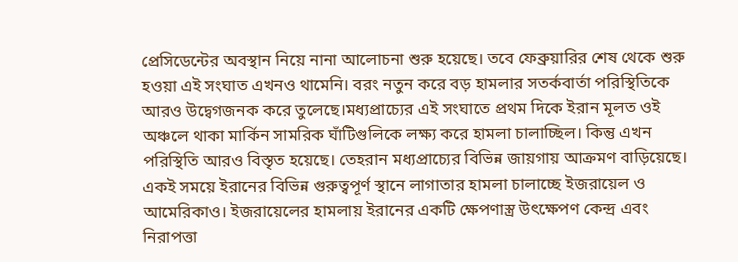প্রেসিডেন্টের অবস্থান নিয়ে নানা আলোচনা শুরু হয়েছে। তবে ফেব্রুয়ারির শেষ থেকে শুরু হওয়া এই সংঘাত এখনও থামেনি। বরং নতুন করে বড় হামলার সতর্কবার্তা পরিস্থিতিকে আরও উদ্বেগজনক করে তুলেছে।মধ্যপ্রাচ্যের এই সংঘাতে প্রথম দিকে ইরান মূলত ওই অঞ্চলে থাকা মার্কিন সামরিক ঘাঁটিগুলিকে লক্ষ্য করে হামলা চালাচ্ছিল। কিন্তু এখন পরিস্থিতি আরও বিস্তৃত হয়েছে। তেহরান মধ্যপ্রাচ্যের বিভিন্ন জায়গায় আক্রমণ বাড়িয়েছে। একই সময়ে ইরানের বিভিন্ন গুরুত্বপূর্ণ স্থানে লাগাতার হামলা চালাচ্ছে ইজরায়েল ও আমেরিকাও। ইজরায়েলের হামলায় ইরানের একটি ক্ষেপণাস্ত্র উৎক্ষেপণ কেন্দ্র এবং নিরাপত্তা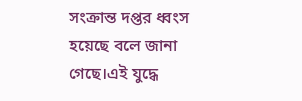সংক্রান্ত দপ্তর ধ্বংস হয়েছে বলে জানা গেছে।এই যুদ্ধে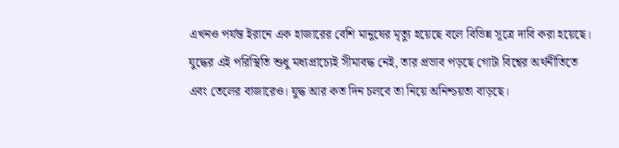এখনও পর্যন্ত ইরানে এক হাজারের বেশি মানুষের মৃত্যু হয়েছে বলে বিভিন্ন সূত্রে দাবি করা হয়েছে। যুদ্ধের এই পরিস্থিতি শুধু মধ্যপ্রাচ্যেই সীমাবদ্ধ নেই, তার প্রভাব পড়ছে গোটা বিশ্বের অর্থনীতিতে এবং তেলের বাজারেও। যুদ্ধ আর কত দিন চলবে তা নিয়ে অনিশ্চয়তা বাড়ছে।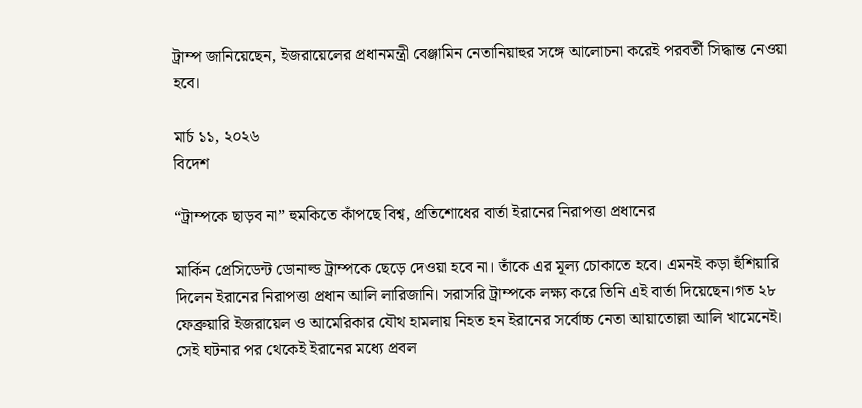ট্রাম্প জানিয়েছেন, ইজরায়েলের প্রধানমন্ত্রী বেঞ্জামিন নেতানিয়াহুর সঙ্গে আলোচনা করেই পরবর্তী সিদ্ধান্ত নেওয়া হবে।

মার্চ ১১, ২০২৬
বিদেশ

“ট্রাম্পকে ছাড়ব না” হুমকিতে কাঁপছে বিশ্ব, প্রতিশোধের বার্তা ইরানের নিরাপত্তা প্রধানের

মার্কিন প্রেসিডেন্ট ডোনাল্ড ট্রাম্পকে ছেড়ে দেওয়া হবে না। তাঁকে এর মূল্য চোকাতে হবে। এমনই কড়া হুঁশিয়ারি দিলেন ইরানের নিরাপত্তা প্রধান আলি লারিজানি। সরাসরি ট্রাম্পকে লক্ষ্য করে তিনি এই বার্তা দিয়েছেন।গত ২৮ ফেব্রুয়ারি ইজরায়েল ও আমেরিকার যৌথ হামলায় নিহত হন ইরানের সর্বোচ্চ নেতা আয়াতোল্লা আলি খামেনেই। সেই ঘটনার পর থেকেই ইরানের মধ্যে প্রবল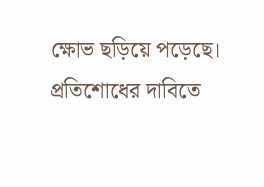ক্ষোভ ছড়িয়ে পড়েছে। প্রতিশোধের দাবিতে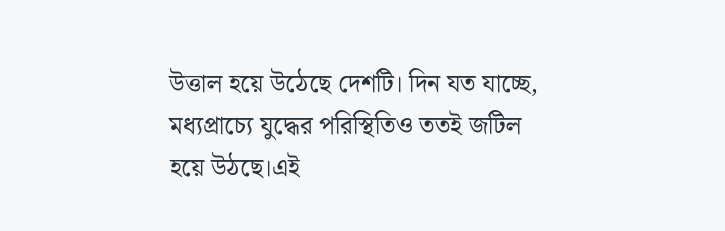উত্তাল হয়ে উঠেছে দেশটি। দিন যত যাচ্ছে, মধ্যপ্রাচ্যে যুদ্ধের পরিস্থিতিও ততই জটিল হয়ে উঠছে।এই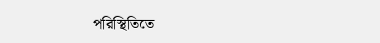পরিস্থিতিতে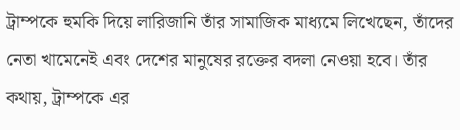ট্রাম্পকে হুমকি দিয়ে লারিজানি তাঁর সামাজিক মাধ্যমে লিখেছেন, তাঁদের নেতা খামেনেই এবং দেশের মানুষের রক্তের বদলা নেওয়া হবে। তাঁর কথায়, ট্রাম্পকে এর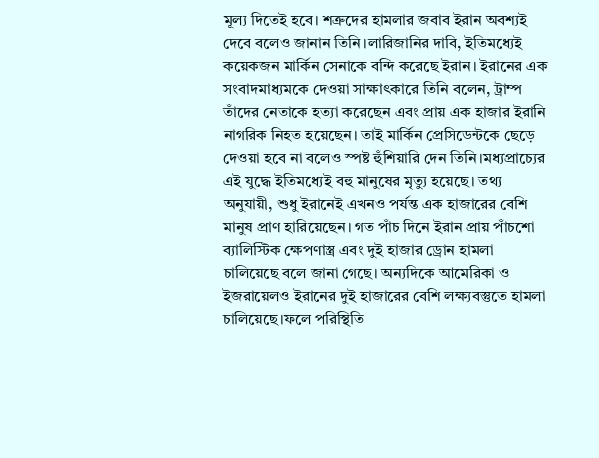মূল্য দিতেই হবে। শত্রুদের হামলার জবাব ইরান অবশ্যই দেবে বলেও জানান তিনি।লারিজানির দাবি, ইতিমধ্যেই কয়েকজন মার্কিন সেনাকে বন্দি করেছে ইরান। ইরানের এক সংবাদমাধ্যমকে দেওয়া সাক্ষাৎকারে তিনি বলেন, ট্রাম্প তাঁদের নেতাকে হত্যা করেছেন এবং প্রায় এক হাজার ইরানি নাগরিক নিহত হয়েছেন। তাই মার্কিন প্রেসিডেন্টকে ছেড়ে দেওয়া হবে না বলেও স্পষ্ট হুঁশিয়ারি দেন তিনি।মধ্যপ্রাচ্যের এই যুদ্ধে ইতিমধ্যেই বহু মানুষের মৃত্যু হয়েছে। তথ্য অনুযায়ী, শুধু ইরানেই এখনও পর্যন্ত এক হাজারের বেশি মানুষ প্রাণ হারিয়েছেন। গত পাঁচ দিনে ইরান প্রায় পাঁচশো ব্যালিস্টিক ক্ষেপণাস্ত্র এবং দুই হাজার ড্রোন হামলা চালিয়েছে বলে জানা গেছে। অন্যদিকে আমেরিকা ও ইজরায়েলও ইরানের দুই হাজারের বেশি লক্ষ্যবস্তুতে হামলা চালিয়েছে।ফলে পরিস্থিতি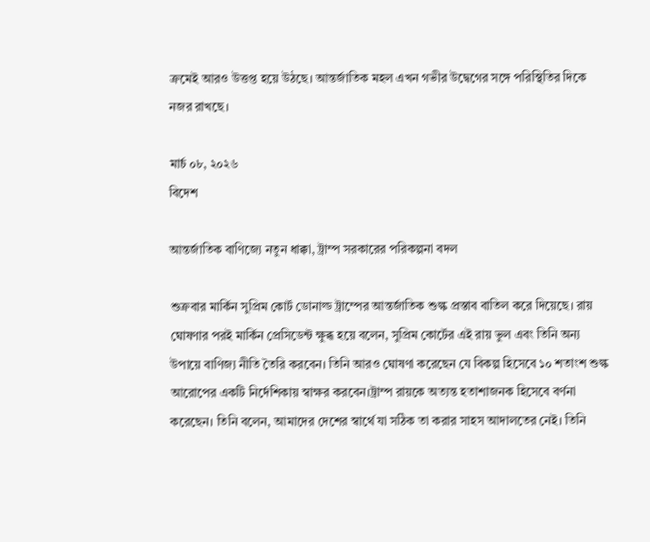ক্রমেই আরও উত্তপ্ত হয়ে উঠছে। আন্তর্জাতিক মহল এখন গভীর উদ্বেগের সঙ্গে পরিস্থিতির দিকে নজর রাখছে।

মার্চ ০৮, ২০২৬
বিদেশ

আন্তর্জাতিক বাণিজ্যে নতুন ধাক্কা, ট্রাম্প সরকারের পরিকল্পনা বদল

শুক্রবার মার্কিন সুপ্রিম কোর্ট ডোনাল্ড ট্রাম্পের আন্তর্জাতিক শুল্ক প্রস্তাব বাতিল করে দিয়েছে। রায় ঘোষণার পরই মার্কিন প্রেসিডেন্ট ক্ষুব্ধ হয়ে বলেন, সুপ্রিম কোর্টের এই রায় ভুল এবং তিনি অন্য উপায়ে বাণিজ্য নীতি তৈরি করবেন। তিনি আরও ঘোষণা করেছেন যে বিকল্প হিসেবে ১০ শতাংশ শুল্ক আরোপের একটি নির্দেশিকায় স্বাক্ষর করবেন।ট্রাম্প রায়কে অত্যন্ত হতাশাজনক হিসেবে বর্ণনা করেছেন। তিনি বলেন, আমাদের দেশের স্বার্থে যা সঠিক তা করার সাহস আদালতের নেই। তিনি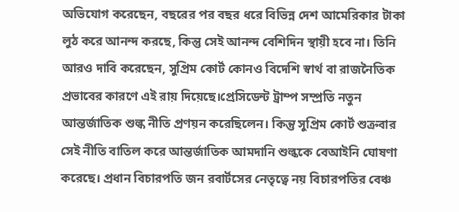অভিযোগ করেছেন, বছরের পর বছর ধরে বিভিন্ন দেশ আমেরিকার টাকা লুঠ করে আনন্দ করছে, কিন্তু সেই আনন্দ বেশিদিন স্থায়ী হবে না। তিনি আরও দাবি করেছেন, সুপ্রিম কোর্ট কোনও বিদেশি স্বার্থ বা রাজনৈতিক প্রভাবের কারণে এই রায় দিয়েছে।প্রেসিডেন্ট ট্রাম্প সম্প্রতি নতুন আন্তর্জাতিক শুল্ক নীতি প্রণয়ন করেছিলেন। কিন্তু সুপ্রিম কোর্ট শুক্রবার সেই নীতি বাতিল করে আন্তর্জাতিক আমদানি শুল্ককে বেআইনি ঘোষণা করেছে। প্রধান বিচারপতি জন রবার্টসের নেতৃত্বে নয় বিচারপতির বেঞ্চ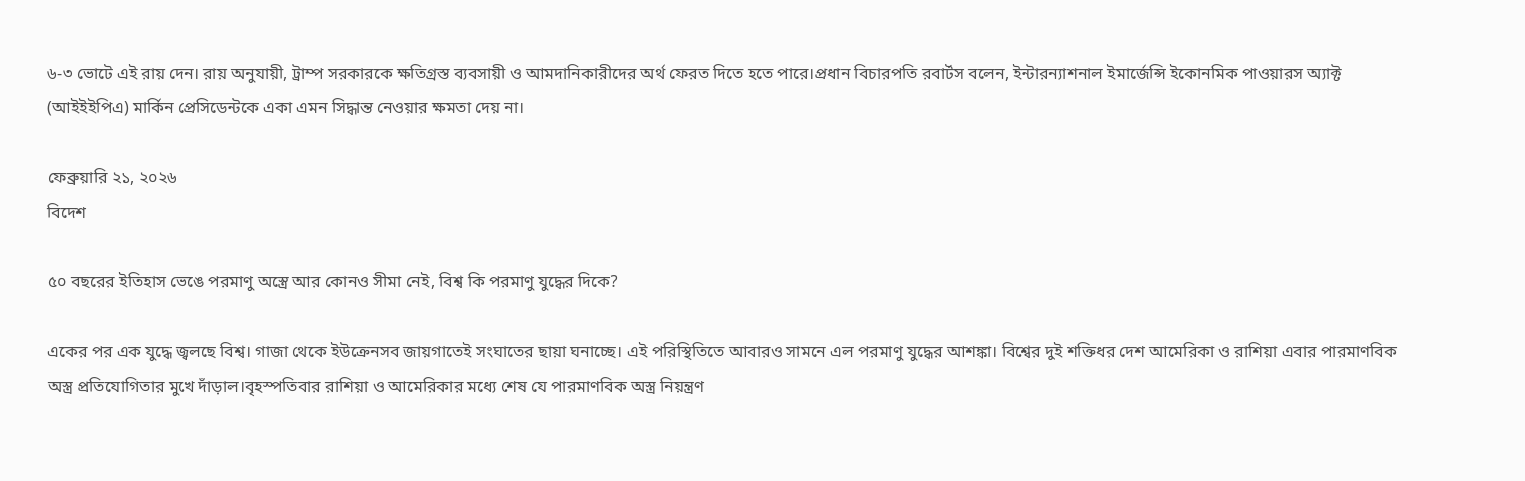৬-৩ ভোটে এই রায় দেন। রায় অনুযায়ী, ট্রাম্প সরকারকে ক্ষতিগ্রস্ত ব্যবসায়ী ও আমদানিকারীদের অর্থ ফেরত দিতে হতে পারে।প্রধান বিচারপতি রবার্টস বলেন, ইন্টারন্যাশনাল ইমার্জেন্সি ইকোনমিক পাওয়ারস অ্যাক্ট (আইইইপিএ) মার্কিন প্রেসিডেন্টকে একা এমন সিদ্ধান্ত নেওয়ার ক্ষমতা দেয় না।

ফেব্রুয়ারি ২১, ২০২৬
বিদেশ

৫০ বছরের ইতিহাস ভেঙে পরমাণু অস্ত্রে আর কোনও সীমা নেই, বিশ্ব কি পরমাণু যুদ্ধের দিকে?

একের পর এক যুদ্ধে জ্বলছে বিশ্ব। গাজা থেকে ইউক্রেনসব জায়গাতেই সংঘাতের ছায়া ঘনাচ্ছে। এই পরিস্থিতিতে আবারও সামনে এল পরমাণু যুদ্ধের আশঙ্কা। বিশ্বের দুই শক্তিধর দেশ আমেরিকা ও রাশিয়া এবার পারমাণবিক অস্ত্র প্রতিযোগিতার মুখে দাঁড়াল।বৃহস্পতিবার রাশিয়া ও আমেরিকার মধ্যে শেষ যে পারমাণবিক অস্ত্র নিয়ন্ত্রণ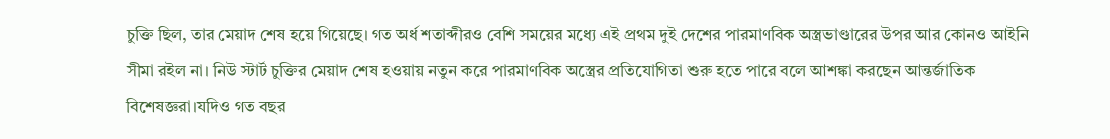চুক্তি ছিল, তার মেয়াদ শেষ হয়ে গিয়েছে। গত অর্ধ শতাব্দীরও বেশি সময়ের মধ্যে এই প্রথম দুই দেশের পারমাণবিক অস্ত্রভাণ্ডারের উপর আর কোনও আইনি সীমা রইল না। নিউ স্টার্ট চুক্তির মেয়াদ শেষ হওয়ায় নতুন করে পারমাণবিক অস্ত্রের প্রতিযোগিতা শুরু হতে পারে বলে আশঙ্কা করছেন আন্তর্জাতিক বিশেষজ্ঞরা।যদিও গত বছর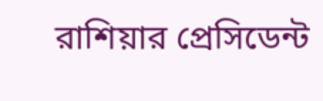রাশিয়ার প্রেসিডেন্ট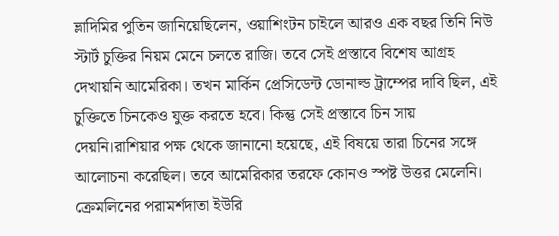ভ্লাদিমির পুতিন জানিয়েছিলেন, ওয়াশিংটন চাইলে আরও এক বছর তিনি নিউ স্টার্ট চুক্তির নিয়ম মেনে চলতে রাজি। তবে সেই প্রস্তাবে বিশেষ আগ্রহ দেখায়নি আমেরিকা। তখন মার্কিন প্রেসিডেন্ট ডোনাল্ড ট্রাম্পের দাবি ছিল, এই চুক্তিতে চিনকেও যুক্ত করতে হবে। কিন্তু সেই প্রস্তাবে চিন সায় দেয়নি।রাশিয়ার পক্ষ থেকে জানানো হয়েছে, এই বিষয়ে তারা চিনের সঙ্গে আলোচনা করেছিল। তবে আমেরিকার তরফে কোনও স্পষ্ট উত্তর মেলেনি। ক্রেমলিনের পরামর্শদাতা ইউরি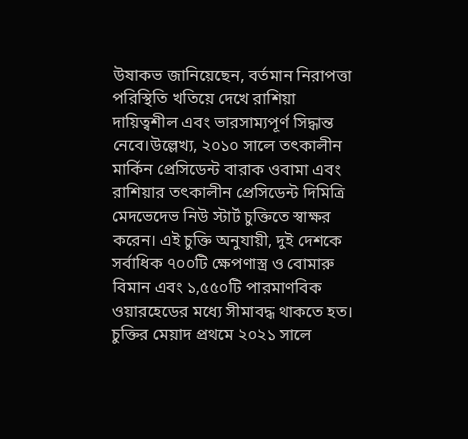উষাকভ জানিয়েছেন, বর্তমান নিরাপত্তা পরিস্থিতি খতিয়ে দেখে রাশিয়া দায়িত্বশীল এবং ভারসাম্যপূর্ণ সিদ্ধান্ত নেবে।উল্লেখ্য, ২০১০ সালে তৎকালীন মার্কিন প্রেসিডেন্ট বারাক ওবামা এবং রাশিয়ার তৎকালীন প্রেসিডেন্ট দিমিত্রি মেদভেদেভ নিউ স্টার্ট চুক্তিতে স্বাক্ষর করেন। এই চুক্তি অনুযায়ী, দুই দেশকে সর্বাধিক ৭০০টি ক্ষেপণাস্ত্র ও বোমারু বিমান এবং ১,৫৫০টি পারমাণবিক ওয়ারহেডের মধ্যে সীমাবদ্ধ থাকতে হত। চুক্তির মেয়াদ প্রথমে ২০২১ সালে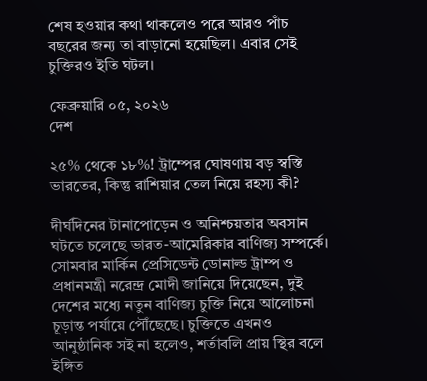শেষ হওয়ার কথা থাকলেও পরে আরও পাঁচ বছরের জন্য তা বাড়ানো হয়েছিল। এবার সেই চুক্তিরও ইতি ঘটল।

ফেব্রুয়ারি ০৫, ২০২৬
দেশ

২৫% থেকে ১৮%! ট্রাম্পের ঘোষণায় বড় স্বস্তি ভারতের, কিন্তু রাশিয়ার তেল নিয়ে রহস্য কী?

দীর্ঘদিনের টানাপোড়েন ও অনিশ্চয়তার অবসান ঘটতে চলেছে ভারত-আমেরিকার বাণিজ্য সম্পর্কে। সোমবার মার্কিন প্রেসিডেন্ট ডোনাল্ড ট্রাম্প ও প্রধানমন্ত্রী নরেন্দ্র মোদী জানিয়ে দিয়েছেন, দুই দেশের মধ্যে নতুন বাণিজ্য চুক্তি নিয়ে আলোচনা চূড়ান্ত পর্যায়ে পৌঁছেছে। চুক্তিতে এখনও আনুষ্ঠানিক সই না হলেও, শর্তাবলি প্রায় স্থির বলে ইঙ্গিত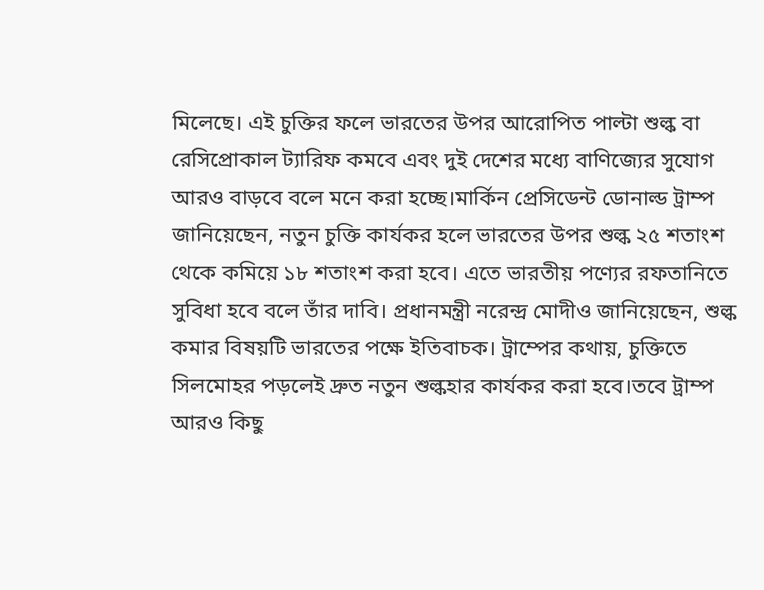মিলেছে। এই চুক্তির ফলে ভারতের উপর আরোপিত পাল্টা শুল্ক বা রেসিপ্রোকাল ট্যারিফ কমবে এবং দুই দেশের মধ্যে বাণিজ্যের সুযোগ আরও বাড়বে বলে মনে করা হচ্ছে।মার্কিন প্রেসিডেন্ট ডোনাল্ড ট্রাম্প জানিয়েছেন, নতুন চুক্তি কার্যকর হলে ভারতের উপর শুল্ক ২৫ শতাংশ থেকে কমিয়ে ১৮ শতাংশ করা হবে। এতে ভারতীয় পণ্যের রফতানিতে সুবিধা হবে বলে তাঁর দাবি। প্রধানমন্ত্রী নরেন্দ্র মোদীও জানিয়েছেন, শুল্ক কমার বিষয়টি ভারতের পক্ষে ইতিবাচক। ট্রাম্পের কথায়, চুক্তিতে সিলমোহর পড়লেই দ্রুত নতুন শুল্কহার কার্যকর করা হবে।তবে ট্রাম্প আরও কিছু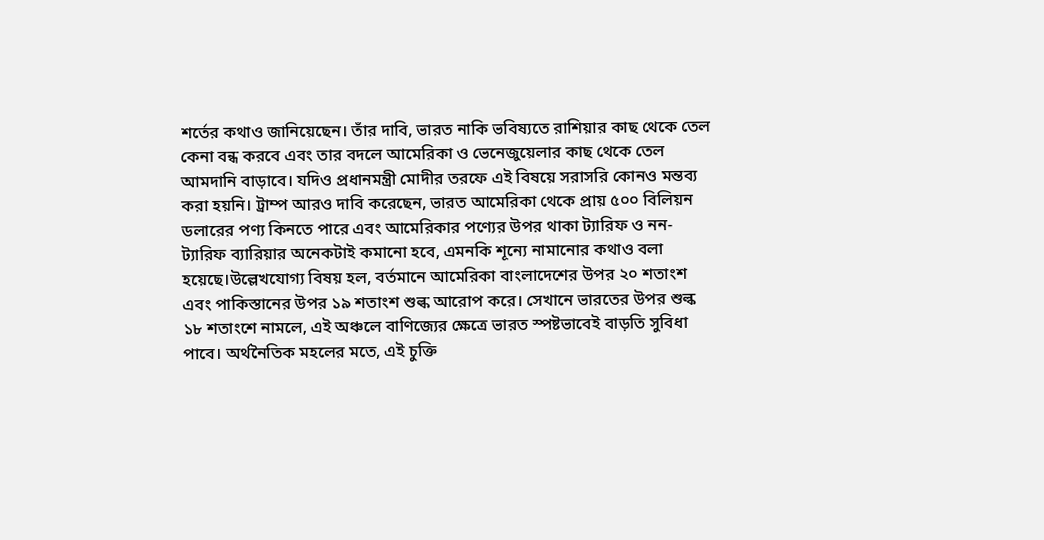শর্তের কথাও জানিয়েছেন। তাঁর দাবি, ভারত নাকি ভবিষ্যতে রাশিয়ার কাছ থেকে তেল কেনা বন্ধ করবে এবং তার বদলে আমেরিকা ও ভেনেজুয়েলার কাছ থেকে তেল আমদানি বাড়াবে। যদিও প্রধানমন্ত্রী মোদীর তরফে এই বিষয়ে সরাসরি কোনও মন্তব্য করা হয়নি। ট্রাম্প আরও দাবি করেছেন, ভারত আমেরিকা থেকে প্রায় ৫০০ বিলিয়ন ডলারের পণ্য কিনতে পারে এবং আমেরিকার পণ্যের উপর থাকা ট্যারিফ ও নন-ট্যারিফ ব্যারিয়ার অনেকটাই কমানো হবে, এমনকি শূন্যে নামানোর কথাও বলা হয়েছে।উল্লেখযোগ্য বিষয় হল, বর্তমানে আমেরিকা বাংলাদেশের উপর ২০ শতাংশ এবং পাকিস্তানের উপর ১৯ শতাংশ শুল্ক আরোপ করে। সেখানে ভারতের উপর শুল্ক ১৮ শতাংশে নামলে, এই অঞ্চলে বাণিজ্যের ক্ষেত্রে ভারত স্পষ্টভাবেই বাড়তি সুবিধা পাবে। অর্থনৈতিক মহলের মতে, এই চুক্তি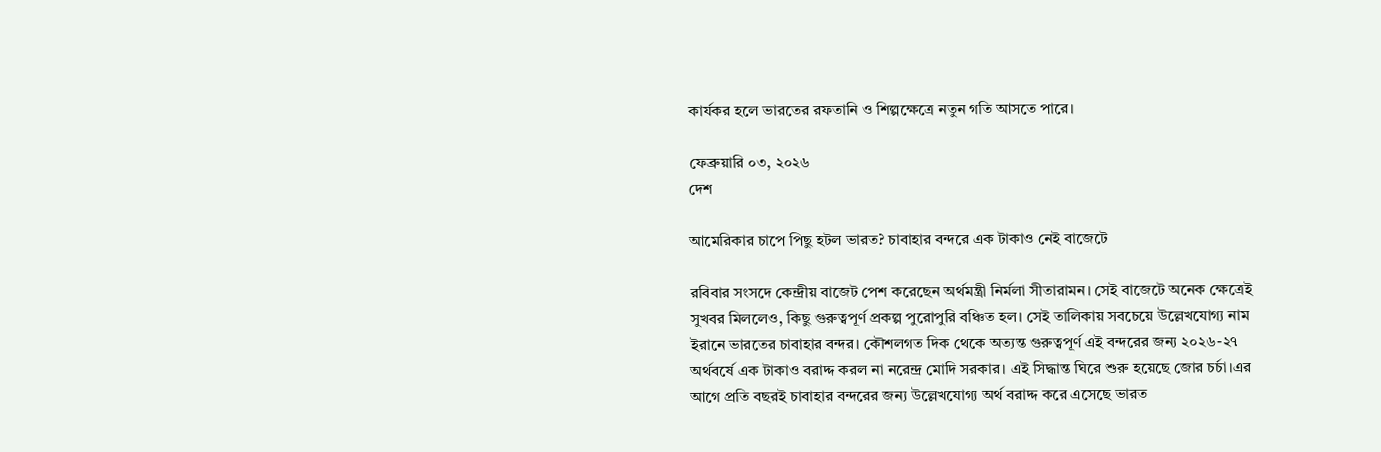কার্যকর হলে ভারতের রফতানি ও শিল্পক্ষেত্রে নতুন গতি আসতে পারে।

ফেব্রুয়ারি ০৩, ২০২৬
দেশ

আমেরিকার চাপে পিছু হটল ভারত? চাবাহার বন্দরে এক টাকাও নেই বাজেটে

রবিবার সংসদে কেন্দ্রীয় বাজেট পেশ করেছেন অর্থমন্ত্রী নির্মলা সীতারামন। সেই বাজেটে অনেক ক্ষেত্রেই সুখবর মিললেও, কিছু গুরুত্বপূর্ণ প্রকল্প পুরোপুরি বঞ্চিত হল। সেই তালিকায় সবচেয়ে উল্লেখযোগ্য নাম ইরানে ভারতের চাবাহার বন্দর। কৌশলগত দিক থেকে অত্যন্ত গুরুত্বপূর্ণ এই বন্দরের জন্য ২০২৬-২৭ অর্থবর্ষে এক টাকাও বরাদ্দ করল না নরেন্দ্র মোদি সরকার। এই সিদ্ধান্ত ঘিরে শুরু হয়েছে জোর চর্চা।এর আগে প্রতি বছরই চাবাহার বন্দরের জন্য উল্লেখযোগ্য অর্থ বরাদ্দ করে এসেছে ভারত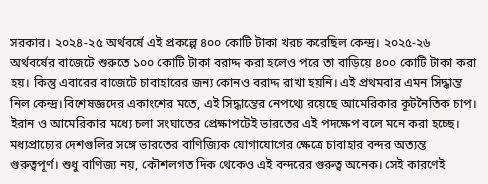সরকার। ২০২৪-২৫ অর্থবর্ষে এই প্রকল্পে ৪০০ কোটি টাকা খরচ করেছিল কেন্দ্র। ২০২৫-২৬ অর্থবর্ষের বাজেটে শুরুতে ১০০ কোটি টাকা বরাদ্দ করা হলেও পরে তা বাড়িয়ে ৪০০ কোটি টাকা করা হয়। কিন্তু এবারের বাজেটে চাবাহারের জন্য কোনও বরাদ্দ রাখা হয়নি। এই প্রথমবার এমন সিদ্ধান্ত নিল কেন্দ্র।বিশেষজ্ঞদের একাংশের মতে, এই সিদ্ধান্তের নেপথ্যে রয়েছে আমেরিকার কূটনৈতিক চাপ। ইরান ও আমেরিকার মধ্যে চলা সংঘাতের প্রেক্ষাপটেই ভারতের এই পদক্ষেপ বলে মনে করা হচ্ছে। মধ্যপ্রাচ্যের দেশগুলির সঙ্গে ভারতের বাণিজ্যিক যোগাযোগের ক্ষেত্রে চাবাহার বন্দর অত্যন্ত গুরুত্বপূর্ণ। শুধু বাণিজ্য নয়, কৌশলগত দিক থেকেও এই বন্দরের গুরুত্ব অনেক। সেই কারণেই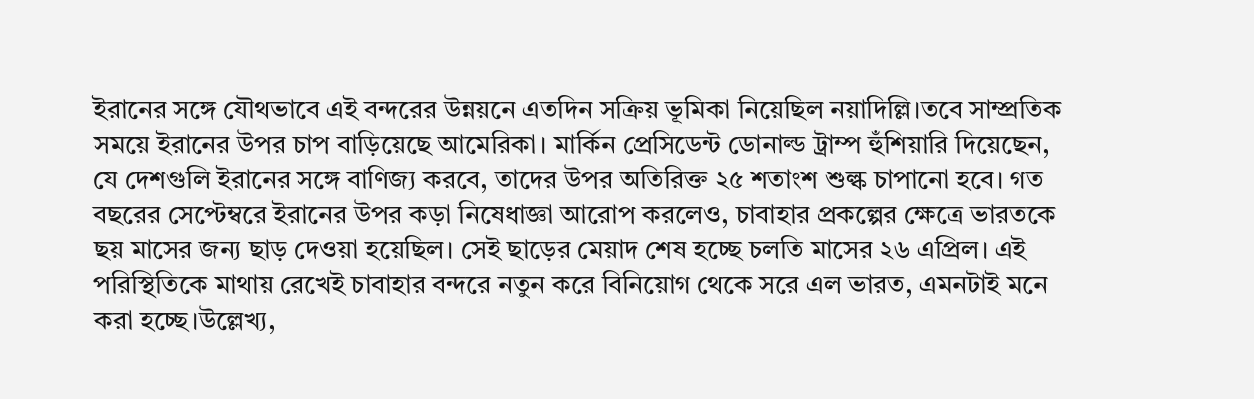ইরানের সঙ্গে যৌথভাবে এই বন্দরের উন্নয়নে এতদিন সক্রিয় ভূমিকা নিয়েছিল নয়াদিল্লি।তবে সাম্প্রতিক সময়ে ইরানের উপর চাপ বাড়িয়েছে আমেরিকা। মার্কিন প্রেসিডেন্ট ডোনাল্ড ট্রাম্প হুঁশিয়ারি দিয়েছেন, যে দেশগুলি ইরানের সঙ্গে বাণিজ্য করবে, তাদের উপর অতিরিক্ত ২৫ শতাংশ শুল্ক চাপানো হবে। গত বছরের সেপ্টেম্বরে ইরানের উপর কড়া নিষেধাজ্ঞা আরোপ করলেও, চাবাহার প্রকল্পের ক্ষেত্রে ভারতকে ছয় মাসের জন্য ছাড় দেওয়া হয়েছিল। সেই ছাড়ের মেয়াদ শেষ হচ্ছে চলতি মাসের ২৬ এপ্রিল। এই পরিস্থিতিকে মাথায় রেখেই চাবাহার বন্দরে নতুন করে বিনিয়োগ থেকে সরে এল ভারত, এমনটাই মনে করা হচ্ছে।উল্লেখ্য,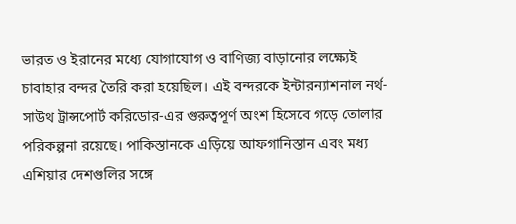ভারত ও ইরানের মধ্যে যোগাযোগ ও বাণিজ্য বাড়ানোর লক্ষ্যেই চাবাহার বন্দর তৈরি করা হয়েছিল। এই বন্দরকে ইন্টারন্যাশনাল নর্থ-সাউথ ট্রান্সপোর্ট করিডোর-এর গুরুত্বপূর্ণ অংশ হিসেবে গড়ে তোলার পরিকল্পনা রয়েছে। পাকিস্তানকে এড়িয়ে আফগানিস্তান এবং মধ্য এশিয়ার দেশগুলির সঙ্গে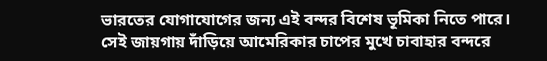ভারতের যোগাযোগের জন্য এই বন্দর বিশেষ ভূমিকা নিতে পারে। সেই জায়গায় দাঁড়িয়ে আমেরিকার চাপের মুখে চাবাহার বন্দরে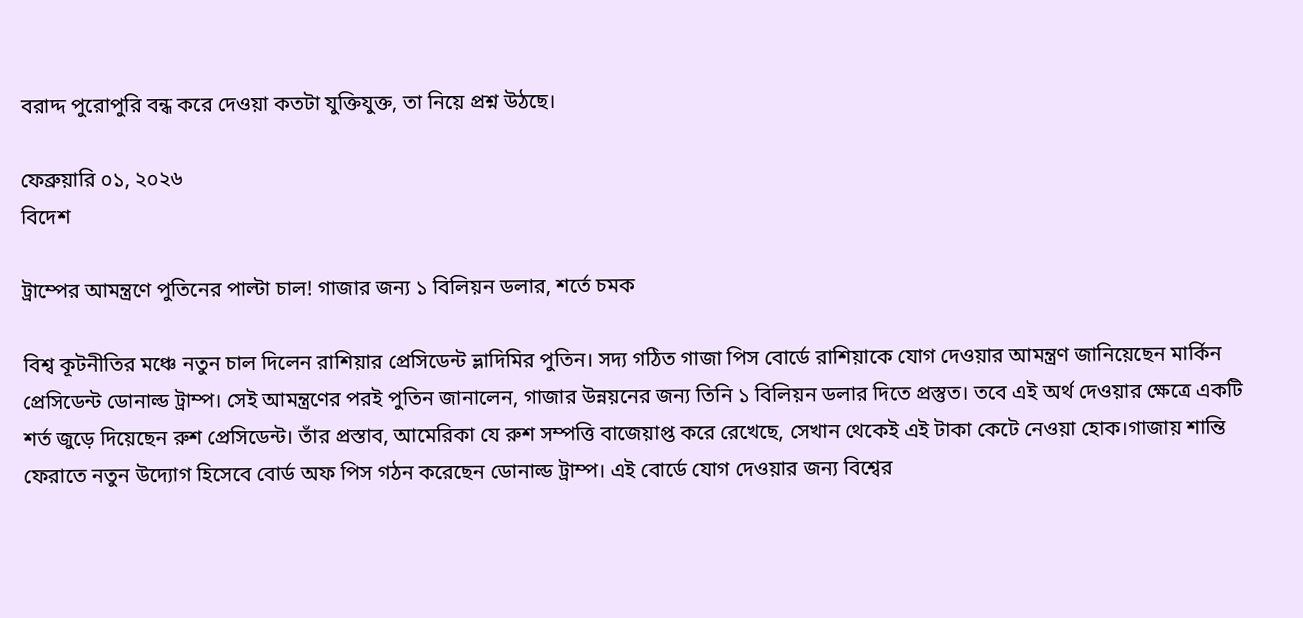বরাদ্দ পুরোপুরি বন্ধ করে দেওয়া কতটা যুক্তিযুক্ত, তা নিয়ে প্রশ্ন উঠছে।

ফেব্রুয়ারি ০১, ২০২৬
বিদেশ

ট্রাম্পের আমন্ত্রণে পুতিনের পাল্টা চাল! গাজার জন্য ১ বিলিয়ন ডলার, শর্তে চমক

বিশ্ব কূটনীতির মঞ্চে নতুন চাল দিলেন রাশিয়ার প্রেসিডেন্ট ভ্লাদিমির পুতিন। সদ্য গঠিত গাজা পিস বোর্ডে রাশিয়াকে যোগ দেওয়ার আমন্ত্রণ জানিয়েছেন মার্কিন প্রেসিডেন্ট ডোনাল্ড ট্রাম্প। সেই আমন্ত্রণের পরই পুতিন জানালেন, গাজার উন্নয়নের জন্য তিনি ১ বিলিয়ন ডলার দিতে প্রস্তুত। তবে এই অর্থ দেওয়ার ক্ষেত্রে একটি শর্ত জুড়ে দিয়েছেন রুশ প্রেসিডেন্ট। তাঁর প্রস্তাব, আমেরিকা যে রুশ সম্পত্তি বাজেয়াপ্ত করে রেখেছে, সেখান থেকেই এই টাকা কেটে নেওয়া হোক।গাজায় শান্তি ফেরাতে নতুন উদ্যোগ হিসেবে বোর্ড অফ পিস গঠন করেছেন ডোনাল্ড ট্রাম্প। এই বোর্ডে যোগ দেওয়ার জন্য বিশ্বের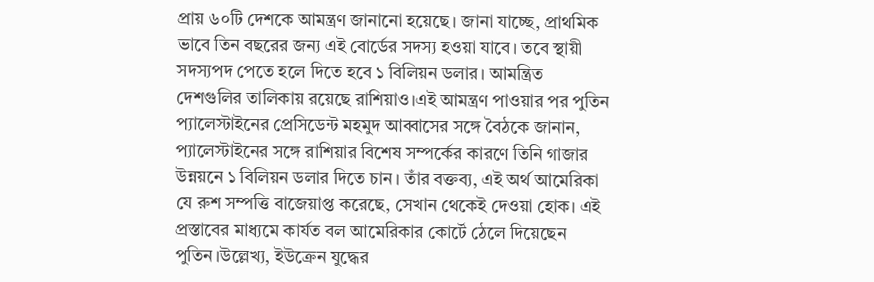প্রায় ৬০টি দেশকে আমন্ত্রণ জানানো হয়েছে। জানা যাচ্ছে, প্রাথমিক ভাবে তিন বছরের জন্য এই বোর্ডের সদস্য হওয়া যাবে। তবে স্থায়ী সদস্যপদ পেতে হলে দিতে হবে ১ বিলিয়ন ডলার। আমন্ত্রিত দেশগুলির তালিকায় রয়েছে রাশিয়াও।এই আমন্ত্রণ পাওয়ার পর পুতিন প্যালেস্টাইনের প্রেসিডেন্ট মহমুদ আব্বাসের সঙ্গে বৈঠকে জানান, প্যালেস্টাইনের সঙ্গে রাশিয়ার বিশেষ সম্পর্কের কারণে তিনি গাজার উন্নয়নে ১ বিলিয়ন ডলার দিতে চান। তাঁর বক্তব্য, এই অর্থ আমেরিকা যে রুশ সম্পত্তি বাজেয়াপ্ত করেছে, সেখান থেকেই দেওয়া হোক। এই প্রস্তাবের মাধ্যমে কার্যত বল আমেরিকার কোর্টে ঠেলে দিয়েছেন পুতিন।উল্লেখ্য, ইউক্রেন যুদ্ধের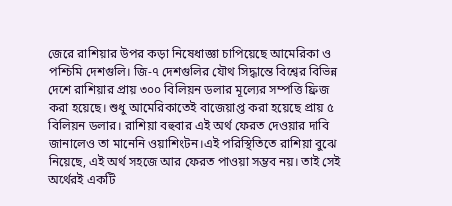জেরে রাশিয়ার উপর কড়া নিষেধাজ্ঞা চাপিয়েছে আমেরিকা ও পশ্চিমি দেশগুলি। জি-৭ দেশগুলির যৌথ সিদ্ধান্তে বিশ্বের বিভিন্ন দেশে রাশিয়ার প্রায় ৩০০ বিলিয়ন ডলার মূল্যের সম্পত্তি ফ্রিজ করা হয়েছে। শুধু আমেরিকাতেই বাজেয়াপ্ত করা হয়েছে প্রায় ৫ বিলিয়ন ডলার। রাশিয়া বহুবার এই অর্থ ফেরত দেওয়ার দাবি জানালেও তা মানেনি ওয়াশিংটন।এই পরিস্থিতিতে রাশিয়া বুঝে নিয়েছে, এই অর্থ সহজে আর ফেরত পাওয়া সম্ভব নয়। তাই সেই অর্থেরই একটি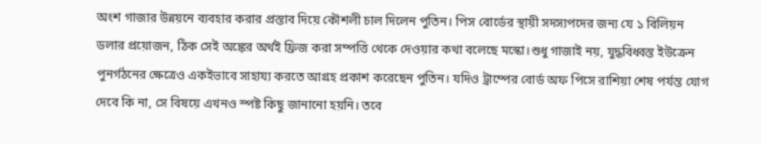অংশ গাজার উন্নয়নে ব্যবহার করার প্রস্তাব দিয়ে কৌশলী চাল দিলেন পুতিন। পিস বোর্ডের স্থায়ী সদস্যপদের জন্য যে ১ বিলিয়ন ডলার প্রয়োজন, ঠিক সেই অঙ্কের অর্থই ফ্রিজ করা সম্পত্তি থেকে দেওয়ার কথা বলেছে মস্কো।শুধু গাজাই নয়, যুদ্ধবিধ্বস্ত ইউক্রেন পুনর্গঠনের ক্ষেত্রেও একইভাবে সাহায্য করতে আগ্রহ প্রকাশ করেছেন পুতিন। যদিও ট্রাম্পের বোর্ড অফ পিসে রাশিয়া শেষ পর্যন্ত যোগ দেবে কি না, সে বিষয়ে এখনও স্পষ্ট কিছু জানানো হয়নি। তবে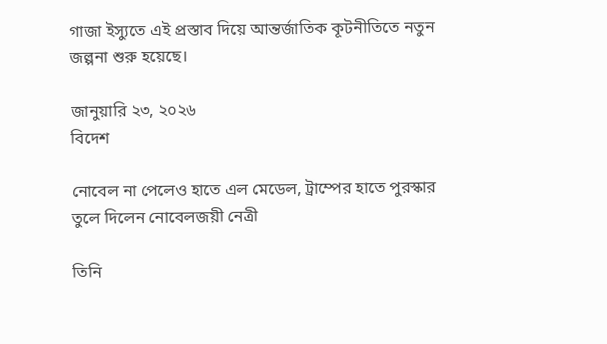গাজা ইস্যুতে এই প্রস্তাব দিয়ে আন্তর্জাতিক কূটনীতিতে নতুন জল্পনা শুরু হয়েছে।

জানুয়ারি ২৩, ২০২৬
বিদেশ

নোবেল না পেলেও হাতে এল মেডেল, ট্রাম্পের হাতে পুরস্কার তুলে দিলেন নোবেলজয়ী নেত্রী

তিনি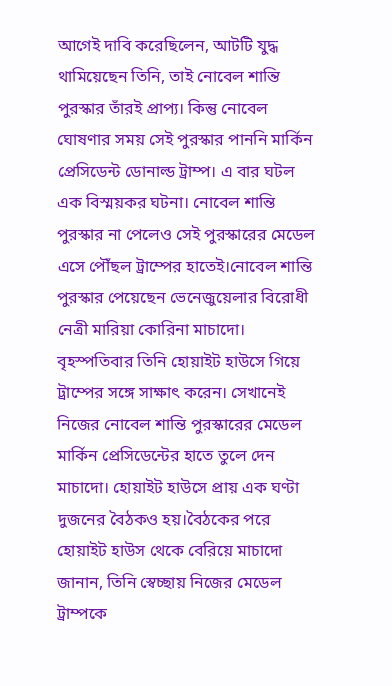আগেই দাবি করেছিলেন, আটটি যুদ্ধ থামিয়েছেন তিনি, তাই নোবেল শান্তি পুরস্কার তাঁরই প্রাপ্য। কিন্তু নোবেল ঘোষণার সময় সেই পুরস্কার পাননি মার্কিন প্রেসিডেন্ট ডোনাল্ড ট্রাম্প। এ বার ঘটল এক বিস্ময়কর ঘটনা। নোবেল শান্তি পুরস্কার না পেলেও সেই পুরস্কারের মেডেল এসে পৌঁছল ট্রাম্পের হাতেই।নোবেল শান্তি পুরস্কার পেয়েছেন ভেনেজুয়েলার বিরোধী নেত্রী মারিয়া কোরিনা মাচাদো। বৃহস্পতিবার তিনি হোয়াইট হাউসে গিয়ে ট্রাম্পের সঙ্গে সাক্ষাৎ করেন। সেখানেই নিজের নোবেল শান্তি পুরস্কারের মেডেল মার্কিন প্রেসিডেন্টের হাতে তুলে দেন মাচাদো। হোয়াইট হাউসে প্রায় এক ঘণ্টা দুজনের বৈঠকও হয়।বৈঠকের পরে হোয়াইট হাউস থেকে বেরিয়ে মাচাদো জানান, তিনি স্বেচ্ছায় নিজের মেডেল ট্রাম্পকে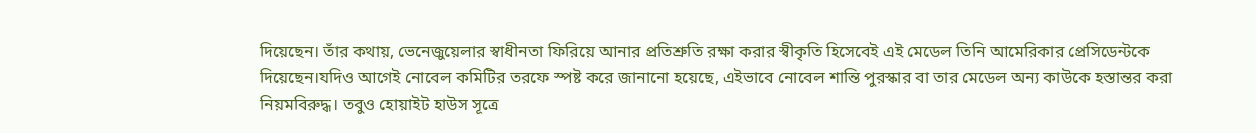দিয়েছেন। তাঁর কথায়, ভেনেজুয়েলার স্বাধীনতা ফিরিয়ে আনার প্রতিশ্রুতি রক্ষা করার স্বীকৃতি হিসেবেই এই মেডেল তিনি আমেরিকার প্রেসিডেন্টকে দিয়েছেন।যদিও আগেই নোবেল কমিটির তরফে স্পষ্ট করে জানানো হয়েছে, এইভাবে নোবেল শান্তি পুরস্কার বা তার মেডেল অন্য কাউকে হস্তান্তর করা নিয়মবিরুদ্ধ। তবুও হোয়াইট হাউস সূত্রে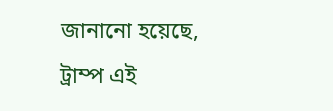জানানো হয়েছে, ট্রাম্প এই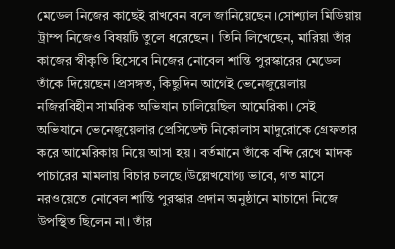মেডেল নিজের কাছেই রাখবেন বলে জানিয়েছেন।সোশ্যাল মিডিয়ায় ট্রাম্প নিজেও বিষয়টি তুলে ধরেছেন। তিনি লিখেছেন, মারিয়া তাঁর কাজের স্বীকৃতি হিসেবে নিজের নোবেল শান্তি পুরস্কারের মেডেল তাঁকে দিয়েছেন।প্রসঙ্গত, কিছুদিন আগেই ভেনেজুয়েলায় নজিরবিহীন সামরিক অভিযান চালিয়েছিল আমেরিকা। সেই অভিযানে ভেনেজুয়েলার প্রেসিডেন্ট নিকোলাস মাদুরোকে গ্রেফতার করে আমেরিকায় নিয়ে আসা হয়। বর্তমানে তাঁকে বন্দি রেখে মাদক পাচারের মামলায় বিচার চলছে।উল্লেখযোগ্য ভাবে, গত মাসে নরওয়েতে নোবেল শান্তি পুরস্কার প্রদান অনুষ্ঠানে মাচাদো নিজে উপস্থিত ছিলেন না। তাঁর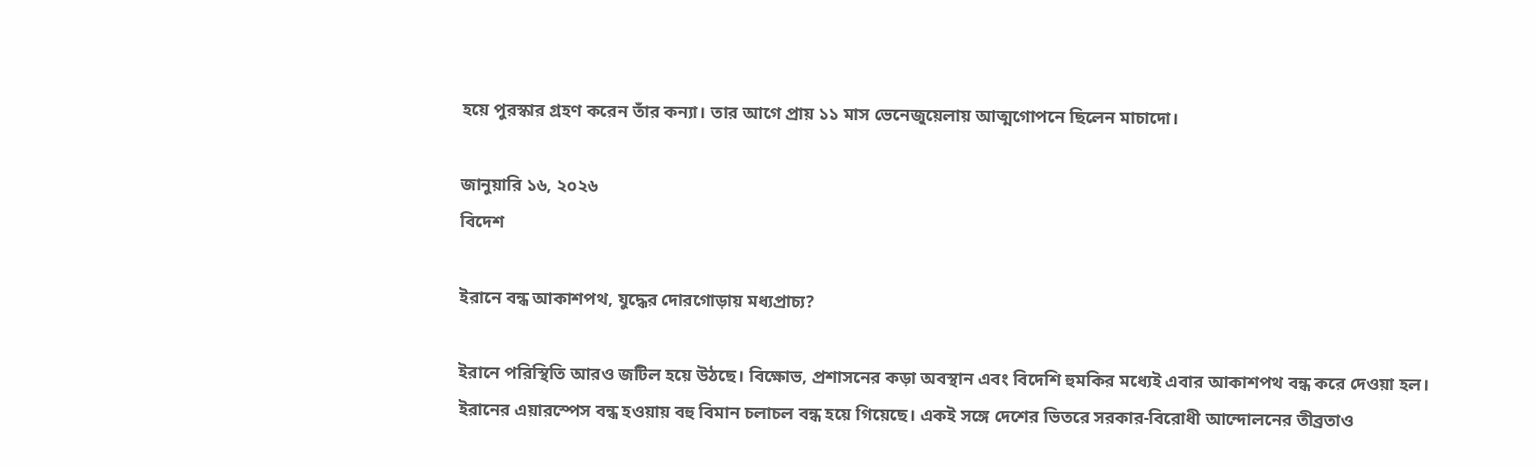হয়ে পুরস্কার গ্রহণ করেন তাঁর কন্যা। তার আগে প্রায় ১১ মাস ভেনেজুয়েলায় আত্মগোপনে ছিলেন মাচাদো।

জানুয়ারি ১৬, ২০২৬
বিদেশ

ইরানে বন্ধ আকাশপথ, যুদ্ধের দোরগোড়ায় মধ্যপ্রাচ্য?

ইরানে পরিস্থিতি আরও জটিল হয়ে উঠছে। বিক্ষোভ, প্রশাসনের কড়া অবস্থান এবং বিদেশি হুমকির মধ্যেই এবার আকাশপথ বন্ধ করে দেওয়া হল। ইরানের এয়ারস্পেস বন্ধ হওয়ায় বহু বিমান চলাচল বন্ধ হয়ে গিয়েছে। একই সঙ্গে দেশের ভিতরে সরকার-বিরোধী আন্দোলনের তীব্রতাও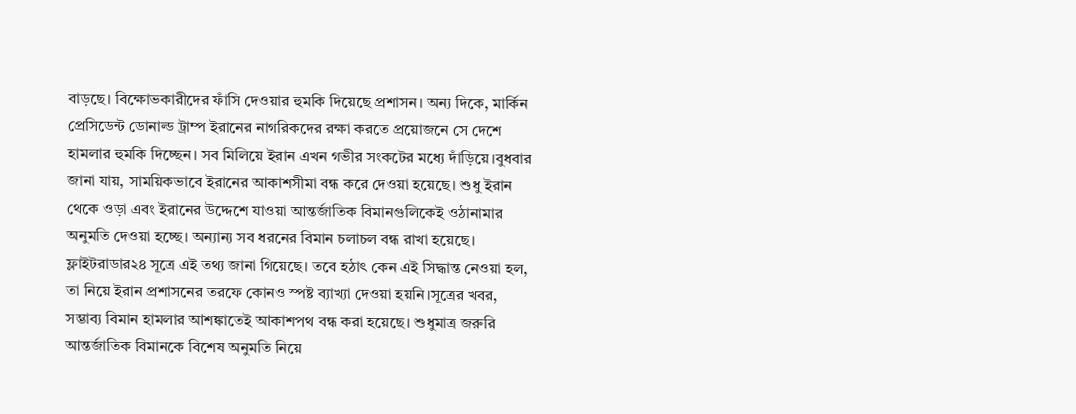বাড়ছে। বিক্ষোভকারীদের ফাঁসি দেওয়ার হুমকি দিয়েছে প্রশাসন। অন্য দিকে, মার্কিন প্রেসিডেন্ট ডোনাল্ড ট্রাম্প ইরানের নাগরিকদের রক্ষা করতে প্রয়োজনে সে দেশে হামলার হুমকি দিচ্ছেন। সব মিলিয়ে ইরান এখন গভীর সংকটের মধ্যে দাঁড়িয়ে।বুধবার জানা যায়, সাময়িকভাবে ইরানের আকাশসীমা বন্ধ করে দেওয়া হয়েছে। শুধু ইরান থেকে ওড়া এবং ইরানের উদ্দেশে যাওয়া আন্তর্জাতিক বিমানগুলিকেই ওঠানামার অনুমতি দেওয়া হচ্ছে। অন্যান্য সব ধরনের বিমান চলাচল বন্ধ রাখা হয়েছে। ফ্লাইটরাডার২৪ সূত্রে এই তথ্য জানা গিয়েছে। তবে হঠাৎ কেন এই সিদ্ধান্ত নেওয়া হল, তা নিয়ে ইরান প্রশাসনের তরফে কোনও স্পষ্ট ব্যাখ্যা দেওয়া হয়নি।সূত্রের খবর, সম্ভাব্য বিমান হামলার আশঙ্কাতেই আকাশপথ বন্ধ করা হয়েছে। শুধুমাত্র জরুরি আন্তর্জাতিক বিমানকে বিশেষ অনুমতি নিয়ে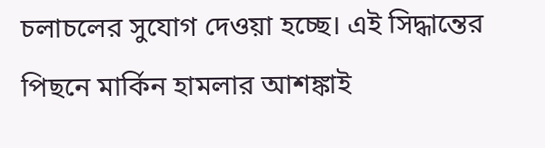চলাচলের সুযোগ দেওয়া হচ্ছে। এই সিদ্ধান্তের পিছনে মার্কিন হামলার আশঙ্কাই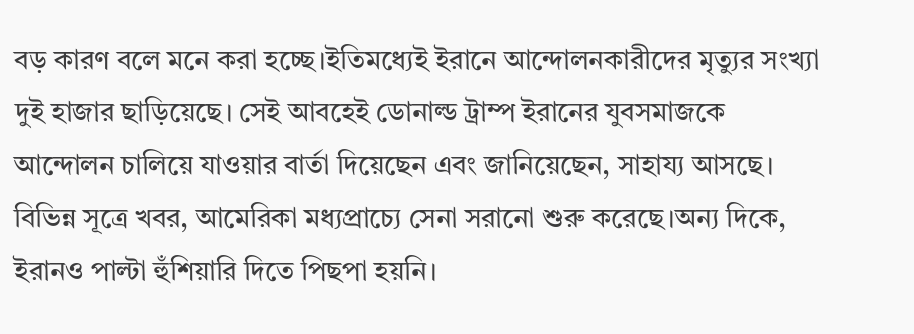বড় কারণ বলে মনে করা হচ্ছে।ইতিমধ্যেই ইরানে আন্দোলনকারীদের মৃত্যুর সংখ্যা দুই হাজার ছাড়িয়েছে। সেই আবহেই ডোনাল্ড ট্রাম্প ইরানের যুবসমাজকে আন্দোলন চালিয়ে যাওয়ার বার্তা দিয়েছেন এবং জানিয়েছেন, সাহায্য আসছে। বিভিন্ন সূত্রে খবর, আমেরিকা মধ্যপ্রাচ্যে সেনা সরানো শুরু করেছে।অন্য দিকে, ইরানও পাল্টা হুঁশিয়ারি দিতে পিছপা হয়নি।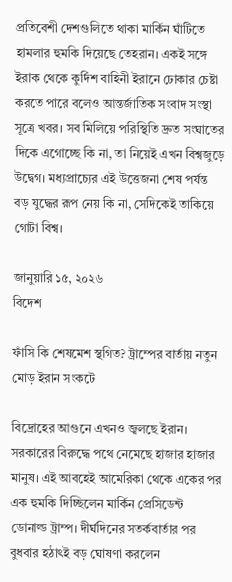প্রতিবেশী দেশগুলিতে থাকা মার্কিন ঘাঁটিতে হামলার হুমকি দিয়েছে তেহরান। একই সঙ্গে ইরাক থেকে কুর্দিশ বাহিনী ইরানে ঢোকার চেষ্টা করতে পারে বলেও আন্তর্জাতিক সংবাদ সংস্থা সূত্রে খবর। সব মিলিয়ে পরিস্থিতি দ্রুত সংঘাতের দিকে এগোচ্ছে কি না, তা নিয়েই এখন বিশ্বজুড়ে উদ্বেগ। মধ্যপ্রাচ্যের এই উত্তেজনা শেষ পর্যন্ত বড় যুদ্ধের রূপ নেয় কি না, সেদিকেই তাকিয়ে গোটা বিশ্ব।

জানুয়ারি ১৫, ২০২৬
বিদেশ

ফাঁসি কি শেষমেশ স্থগিত? ট্রাম্পের বার্তায় নতুন মোড় ইরান সংকটে

বিদ্রোহের আগুনে এখনও জ্বলছে ইরান। সরকারের বিরুদ্ধে পথে নেমেছে হাজার হাজার মানুষ। এই আবহেই আমেরিকা থেকে একের পর এক হুমকি দিচ্ছিলেন মার্কিন প্রেসিডেন্ট ডোনাল্ড ট্রাম্প। দীর্ঘদিনের সতর্কবার্তার পর বুধবার হঠাৎই বড় ঘোষণা করলেন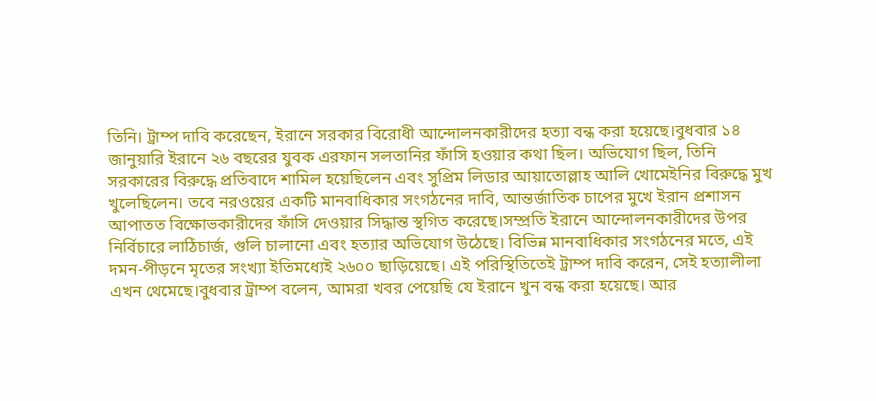তিনি। ট্রাম্প দাবি করেছেন, ইরানে সরকার বিরোধী আন্দোলনকারীদের হত্যা বন্ধ করা হয়েছে।বুধবার ১৪ জানুয়ারি ইরানে ২৬ বছরের যুবক এরফান সলতানির ফাঁসি হওয়ার কথা ছিল। অভিযোগ ছিল, তিনি সরকারের বিরুদ্ধে প্রতিবাদে শামিল হয়েছিলেন এবং সুপ্রিম লিডার আয়াতোল্লাহ আলি খোমেইনির বিরুদ্ধে মুখ খুলেছিলেন। তবে নরওয়ের একটি মানবাধিকার সংগঠনের দাবি, আন্তর্জাতিক চাপের মুখে ইরান প্রশাসন আপাতত বিক্ষোভকারীদের ফাঁসি দেওয়ার সিদ্ধান্ত স্থগিত করেছে।সম্প্রতি ইরানে আন্দোলনকারীদের উপর নির্বিচারে লাঠিচার্জ, গুলি চালানো এবং হত্যার অভিযোগ উঠেছে। বিভিন্ন মানবাধিকার সংগঠনের মতে, এই দমন-পীড়নে মৃতের সংখ্যা ইতিমধ্যেই ২৬০০ ছাড়িয়েছে। এই পরিস্থিতিতেই ট্রাম্প দাবি করেন, সেই হত্যালীলা এখন থেমেছে।বুধবার ট্রাম্প বলেন, আমরা খবর পেয়েছি যে ইরানে খুন বন্ধ করা হয়েছে। আর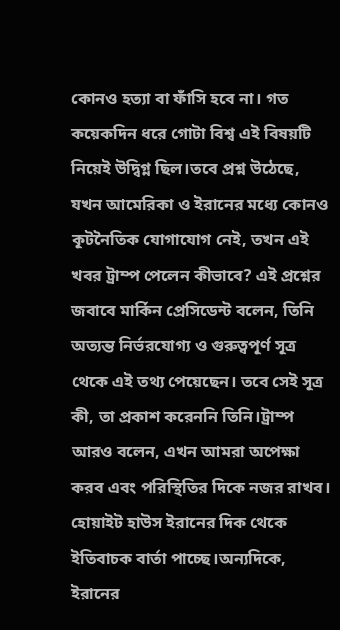কোনও হত্যা বা ফাঁসি হবে না। গত কয়েকদিন ধরে গোটা বিশ্ব এই বিষয়টি নিয়েই উদ্বিগ্ন ছিল।তবে প্রশ্ন উঠেছে, যখন আমেরিকা ও ইরানের মধ্যে কোনও কূটনৈতিক যোগাযোগ নেই, তখন এই খবর ট্রাম্প পেলেন কীভাবে? এই প্রশ্নের জবাবে মার্কিন প্রেসিডেন্ট বলেন, তিনি অত্যন্ত নির্ভরযোগ্য ও গুরুত্বপূর্ণ সূত্র থেকে এই তথ্য পেয়েছেন। তবে সেই সূত্র কী, তা প্রকাশ করেননি তিনি।ট্রাম্প আরও বলেন, এখন আমরা অপেক্ষা করব এবং পরিস্থিতির দিকে নজর রাখব। হোয়াইট হাউস ইরানের দিক থেকে ইতিবাচক বার্তা পাচ্ছে।অন্যদিকে, ইরানের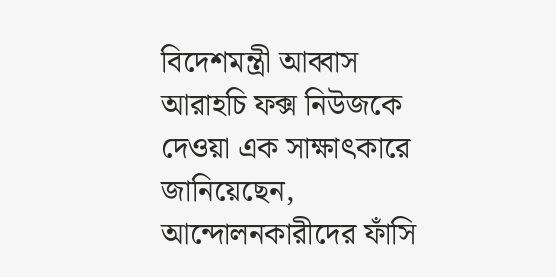বিদেশমন্ত্রী আব্বাস আরাহচি ফক্স নিউজকে দেওয়া এক সাক্ষাৎকারে জানিয়েছেন, আন্দোলনকারীদের ফাঁসি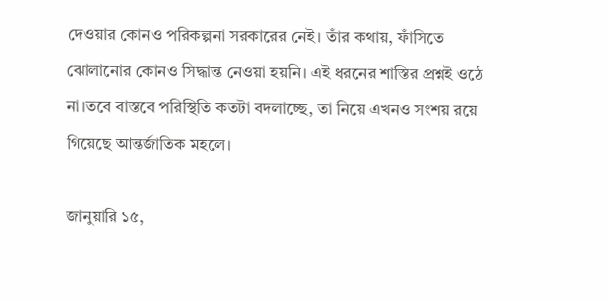দেওয়ার কোনও পরিকল্পনা সরকারের নেই। তাঁর কথায়, ফাঁসিতে ঝোলানোর কোনও সিদ্ধান্ত নেওয়া হয়নি। এই ধরনের শাস্তির প্রশ্নই ওঠে না।তবে বাস্তবে পরিস্থিতি কতটা বদলাচ্ছে, তা নিয়ে এখনও সংশয় রয়ে গিয়েছে আন্তর্জাতিক মহলে।

জানুয়ারি ১৫,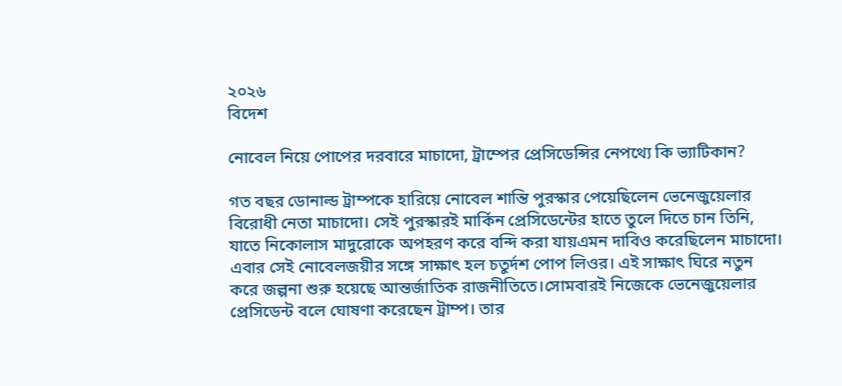২০২৬
বিদেশ

নোবেল নিয়ে পোপের দরবারে মাচাদো, ট্রাম্পের প্রেসিডেন্সির নেপথ্যে কি ভ্যাটিকান?

গত বছর ডোনাল্ড ট্রাম্পকে হারিয়ে নোবেল শান্তি পুরস্কার পেয়েছিলেন ভেনেজুয়েলার বিরোধী নেতা মাচাদো। সেই পুরস্কারই মার্কিন প্রেসিডেন্টের হাতে তুলে দিতে চান তিনি, যাতে নিকোলাস মাদুরোকে অপহরণ করে বন্দি করা যায়এমন দাবিও করেছিলেন মাচাদো। এবার সেই নোবেলজয়ীর সঙ্গে সাক্ষাৎ হল চতুর্দশ পোপ লিওর। এই সাক্ষাৎ ঘিরে নতুন করে জল্পনা শুরু হয়েছে আন্তর্জাতিক রাজনীতিতে।সোমবারই নিজেকে ভেনেজুয়েলার প্রেসিডেন্ট বলে ঘোষণা করেছেন ট্রাম্প। তার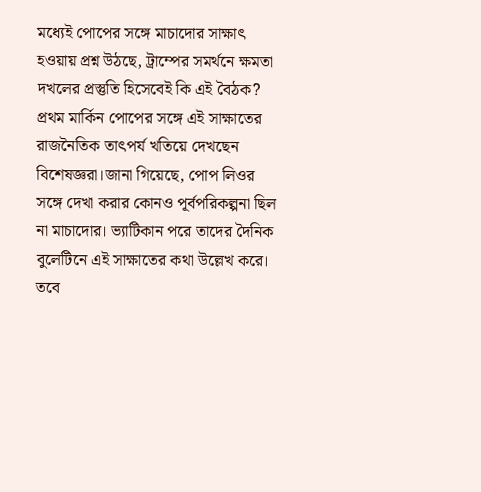মধ্যেই পোপের সঙ্গে মাচাদোর সাক্ষাৎ হওয়ায় প্রশ্ন উঠছে, ট্রাম্পের সমর্থনে ক্ষমতা দখলের প্রস্তুতি হিসেবেই কি এই বৈঠক? প্রথম মার্কিন পোপের সঙ্গে এই সাক্ষাতের রাজনৈতিক তাৎপর্য খতিয়ে দেখছেন বিশেষজ্ঞরা।জানা গিয়েছে, পোপ লিওর সঙ্গে দেখা করার কোনও পূর্বপরিকল্পনা ছিল না মাচাদোর। ভ্যাটিকান পরে তাদের দৈনিক বুলেটিনে এই সাক্ষাতের কথা উল্লেখ করে। তবে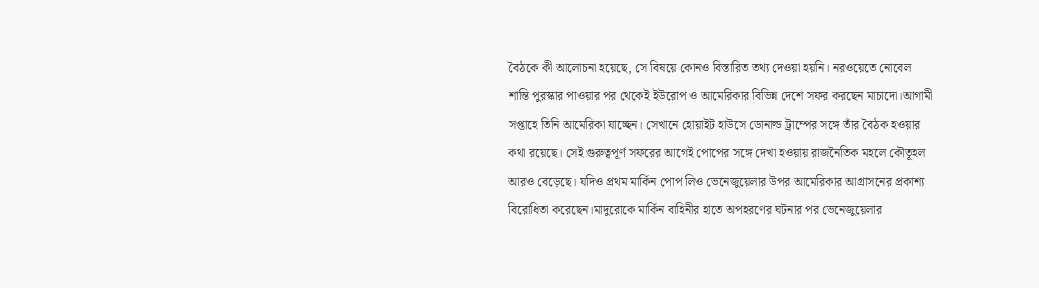বৈঠকে কী আলোচনা হয়েছে, সে বিষয়ে কোনও বিস্তারিত তথ্য দেওয়া হয়নি। নরওয়েতে নোবেল শান্তি পুরস্কার পাওয়ার পর থেকেই ইউরোপ ও আমেরিকার বিভিন্ন দেশে সফর করছেন মাচাদো।আগামী সপ্তাহে তিনি আমেরিকা যাচ্ছেন। সেখানে হোয়াইট হাউসে ডোনাল্ড ট্রাম্পের সঙ্গে তাঁর বৈঠক হওয়ার কথা রয়েছে। সেই গুরুত্বপূর্ণ সফরের আগেই পোপের সঙ্গে দেখা হওয়ায় রাজনৈতিক মহলে কৌতূহল আরও বেড়েছে। যদিও প্রথম মার্কিন পোপ লিও ভেনেজুয়েলার উপর আমেরিকার আগ্রাসনের প্রকাশ্য বিরোধিতা করেছেন।মাদুরোকে মার্কিন বাহিনীর হাতে অপহরণের ঘটনার পর ভেনেজুয়েলার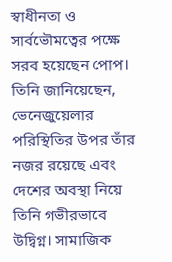স্বাধীনতা ও সার্বভৌমত্বের পক্ষে সরব হয়েছেন পোপ। তিনি জানিয়েছেন, ভেনেজুয়েলার পরিস্থিতির উপর তাঁর নজর রয়েছে এবং দেশের অবস্থা নিয়ে তিনি গভীরভাবে উদ্বিগ্ন। সামাজিক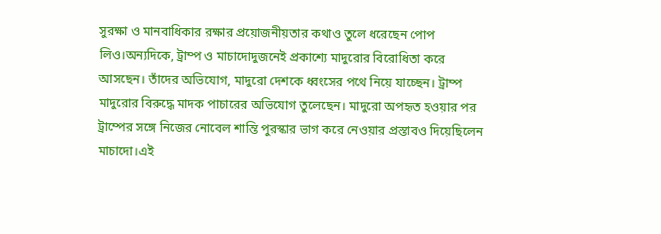সুরক্ষা ও মানবাধিকার রক্ষার প্রয়োজনীয়তার কথাও তুলে ধরেছেন পোপ লিও।অন্যদিকে, ট্রাম্প ও মাচাদোদুজনেই প্রকাশ্যে মাদুরোর বিরোধিতা করে আসছেন। তাঁদের অভিযোগ, মাদুরো দেশকে ধ্বংসের পথে নিয়ে যাচ্ছেন। ট্রাম্প মাদুরোর বিরুদ্ধে মাদক পাচারের অভিযোগ তুলেছেন। মাদুরো অপহৃত হওয়ার পর ট্রাম্পের সঙ্গে নিজের নোবেল শান্তি পুরস্কার ভাগ করে নেওয়ার প্রস্তাবও দিয়েছিলেন মাচাদো।এই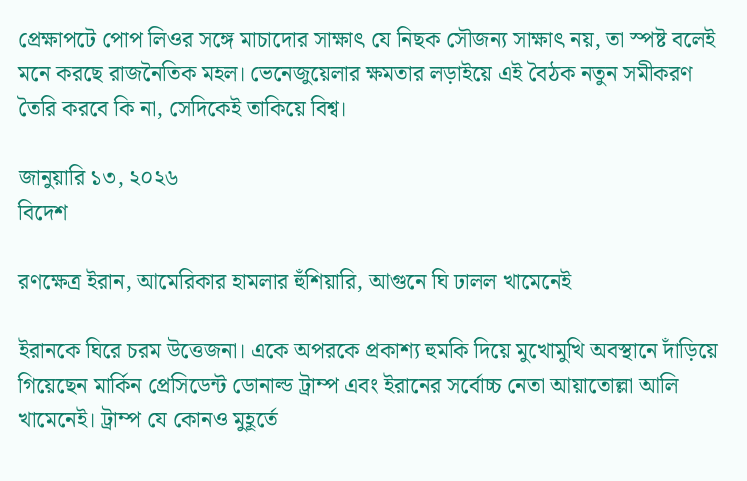প্রেক্ষাপটে পোপ লিওর সঙ্গে মাচাদোর সাক্ষাৎ যে নিছক সৌজন্য সাক্ষাৎ নয়, তা স্পষ্ট বলেই মনে করছে রাজনৈতিক মহল। ভেনেজুয়েলার ক্ষমতার লড়াইয়ে এই বৈঠক নতুন সমীকরণ তৈরি করবে কি না, সেদিকেই তাকিয়ে বিশ্ব।

জানুয়ারি ১৩, ২০২৬
বিদেশ

রণক্ষেত্র ইরান, আমেরিকার হামলার হুঁশিয়ারি, আগুনে ঘি ঢালল খামেনেই

ইরানকে ঘিরে চরম উত্তেজনা। একে অপরকে প্রকাশ্য হুমকি দিয়ে মুখোমুখি অবস্থানে দাঁড়িয়ে গিয়েছেন মার্কিন প্রেসিডেন্ট ডোনাল্ড ট্রাম্প এবং ইরানের সর্বোচ্চ নেতা আয়াতোল্লা আলি খামেনেই। ট্রাম্প যে কোনও মুহূর্তে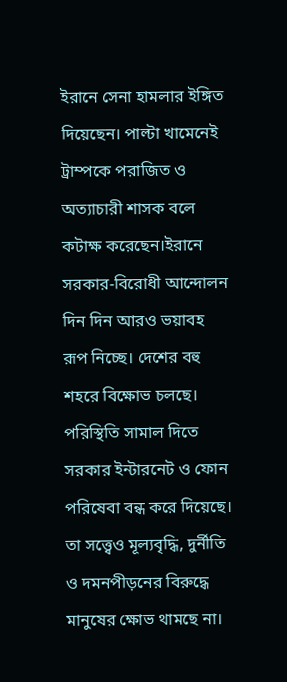ইরানে সেনা হামলার ইঙ্গিত দিয়েছেন। পাল্টা খামেনেই ট্রাম্পকে পরাজিত ও অত্যাচারী শাসক বলে কটাক্ষ করেছেন।ইরানে সরকার-বিরোধী আন্দোলন দিন দিন আরও ভয়াবহ রূপ নিচ্ছে। দেশের বহু শহরে বিক্ষোভ চলছে। পরিস্থিতি সামাল দিতে সরকার ইন্টারনেট ও ফোন পরিষেবা বন্ধ করে দিয়েছে। তা সত্ত্বেও মূল্যবৃদ্ধি, দুর্নীতি ও দমনপীড়নের বিরুদ্ধে মানুষের ক্ষোভ থামছে না।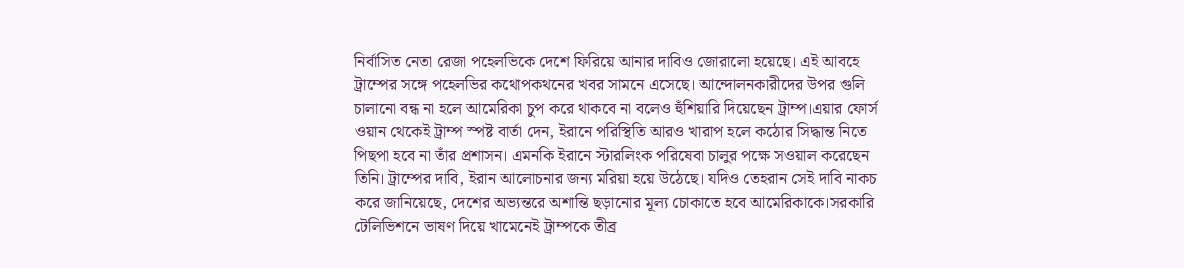নির্বাসিত নেতা রেজা পহেলভিকে দেশে ফিরিয়ে আনার দাবিও জোরালো হয়েছে। এই আবহে ট্রাম্পের সঙ্গে পহেলভির কথোপকথনের খবর সামনে এসেছে। আন্দোলনকারীদের উপর গুলি চালানো বন্ধ না হলে আমেরিকা চুপ করে থাকবে না বলেও হুঁশিয়ারি দিয়েছেন ট্রাম্প।এয়ার ফোর্স ওয়ান থেকেই ট্রাম্প স্পষ্ট বার্তা দেন, ইরানে পরিস্থিতি আরও খারাপ হলে কঠোর সিদ্ধান্ত নিতে পিছপা হবে না তাঁর প্রশাসন। এমনকি ইরানে স্টারলিংক পরিষেবা চালুর পক্ষে সওয়াল করেছেন তিনি। ট্রাম্পের দাবি, ইরান আলোচনার জন্য মরিয়া হয়ে উঠেছে। যদিও তেহরান সেই দাবি নাকচ করে জানিয়েছে, দেশের অভ্যন্তরে অশান্তি ছড়ানোর মূল্য চোকাতে হবে আমেরিকাকে।সরকারি টেলিভিশনে ভাষণ দিয়ে খামেনেই ট্রাম্পকে তীব্র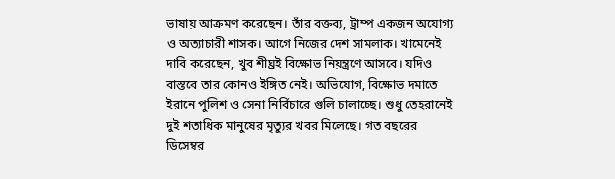ভাষায় আক্রমণ করেছেন। তাঁর বক্তব্য, ট্রাম্প একজন অযোগ্য ও অত্যাচারী শাসক। আগে নিজের দেশ সামলাক। খামেনেই দাবি করেছেন, খুব শীঘ্রই বিক্ষোভ নিয়ন্ত্রণে আসবে। যদিও বাস্তবে তার কোনও ইঙ্গিত নেই। অভিযোগ, বিক্ষোভ দমাতে ইরানে পুলিশ ও সেনা নির্বিচারে গুলি চালাচ্ছে। শুধু তেহরানেই দুই শতাধিক মানুষের মৃত্যুর খবর মিলেছে। গত বছরের ডিসেম্বর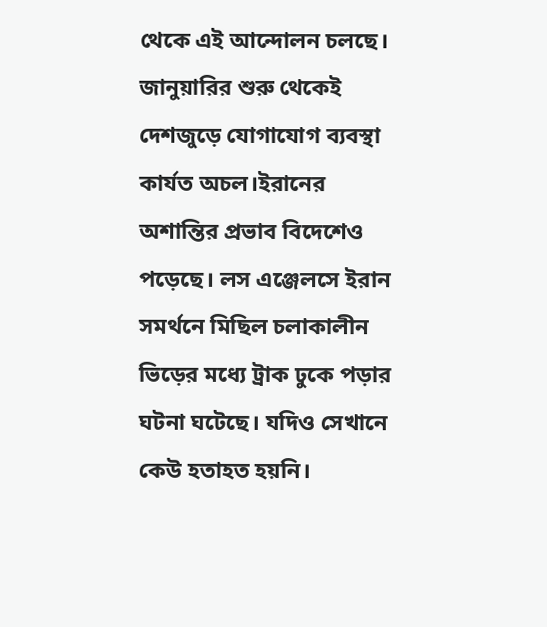থেকে এই আন্দোলন চলছে। জানুয়ারির শুরু থেকেই দেশজুড়ে যোগাযোগ ব্যবস্থা কার্যত অচল।ইরানের অশান্তির প্রভাব বিদেশেও পড়েছে। লস এঞ্জেলসে ইরান সমর্থনে মিছিল চলাকালীন ভিড়ের মধ্যে ট্রাক ঢুকে পড়ার ঘটনা ঘটেছে। যদিও সেখানে কেউ হতাহত হয়নি।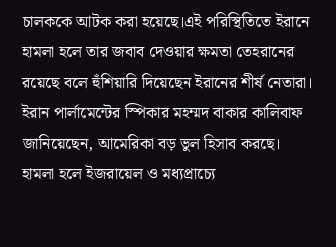চালককে আটক করা হয়েছে।এই পরিস্থিতিতে ইরানে হামলা হলে তার জবাব দেওয়ার ক্ষমতা তেহরানের রয়েছে বলে হুঁশিয়ারি দিয়েছেন ইরানের শীর্ষ নেতারা। ইরান পার্লামেন্টের স্পিকার মহম্মদ বাকার কালিবাফ জানিয়েছেন, আমেরিকা বড় ভুল হিসাব করছে। হামলা হলে ইজরায়েল ও মধ্যপ্রাচ্যে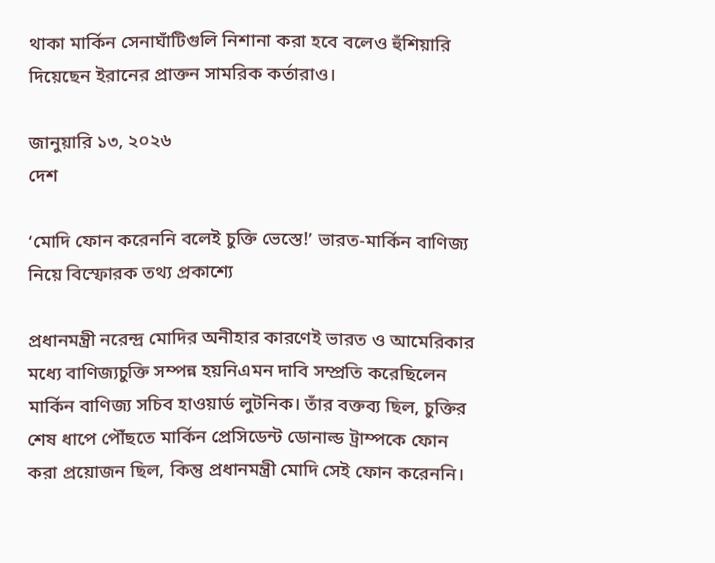থাকা মার্কিন সেনাঘাঁটিগুলি নিশানা করা হবে বলেও হুঁশিয়ারি দিয়েছেন ইরানের প্রাক্তন সামরিক কর্তারাও।

জানুয়ারি ১৩, ২০২৬
দেশ

‘মোদি ফোন করেননি বলেই চুক্তি ভেস্তে!’ ভারত-মার্কিন বাণিজ্য নিয়ে বিস্ফোরক তথ্য প্রকাশ্যে

প্রধানমন্ত্রী নরেন্দ্র মোদির অনীহার কারণেই ভারত ও আমেরিকার মধ্যে বাণিজ্যচুক্তি সম্পন্ন হয়নিএমন দাবি সম্প্রতি করেছিলেন মার্কিন বাণিজ্য সচিব হাওয়ার্ড লুটনিক। তাঁর বক্তব্য ছিল, চুক্তির শেষ ধাপে পৌঁছতে মার্কিন প্রেসিডেন্ট ডোনাল্ড ট্রাম্পকে ফোন করা প্রয়োজন ছিল, কিন্তু প্রধানমন্ত্রী মোদি সেই ফোন করেননি।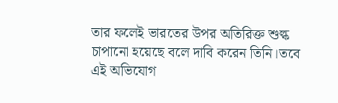তার ফলেই ভারতের উপর অতিরিক্ত শুল্ক চাপানো হয়েছে বলে দাবি করেন তিনি।তবে এই অভিযোগ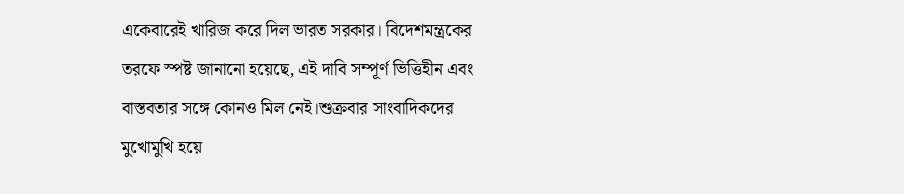একেবারেই খারিজ করে দিল ভারত সরকার। বিদেশমন্ত্রকের তরফে স্পষ্ট জানানো হয়েছে, এই দাবি সম্পূর্ণ ভিত্তিহীন এবং বাস্তবতার সঙ্গে কোনও মিল নেই।শুক্রবার সাংবাদিকদের মুখোমুখি হয়ে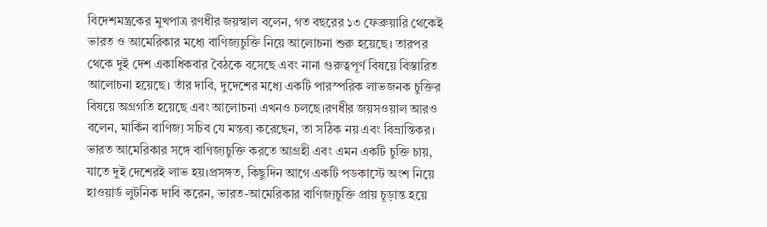বিদেশমন্ত্রকের মুখপাত্র রণধীর জয়স্বাল বলেন, গত বছরের ১৩ ফেব্রুয়ারি থেকেই ভারত ও আমেরিকার মধ্যে বাণিজ্যচুক্তি নিয়ে আলোচনা শুরু হয়েছে। তারপর থেকে দুই দেশ একাধিকবার বৈঠকে বসেছে এবং নানা গুরুত্বপূর্ণ বিষয়ে বিস্তারিত আলোচনা হয়েছে। তাঁর দাবি, দুদেশের মধ্যে একটি পারস্পরিক লাভজনক চুক্তির বিষয়ে অগ্রগতি হয়েছে এবং আলোচনা এখনও চলছে।রণধীর জয়সওয়াল আরও বলেন, মার্কিন বাণিজ্য সচিব যে মন্তব্য করেছেন, তা সঠিক নয় এবং বিভ্রান্তিকর। ভারত আমেরিকার সঙ্গে বাণিজ্যচুক্তি করতে আগ্রহী এবং এমন একটি চুক্তি চায়, যাতে দুই দেশেরই লাভ হয়।প্রসঙ্গত, কিছুদিন আগে একটি পডকাস্টে অংশ নিয়ে হাওয়ার্ড লুটনিক দাবি করেন, ভারত-আমেরিকার বাণিজ্যচুক্তি প্রায় চূড়ান্ত হয়ে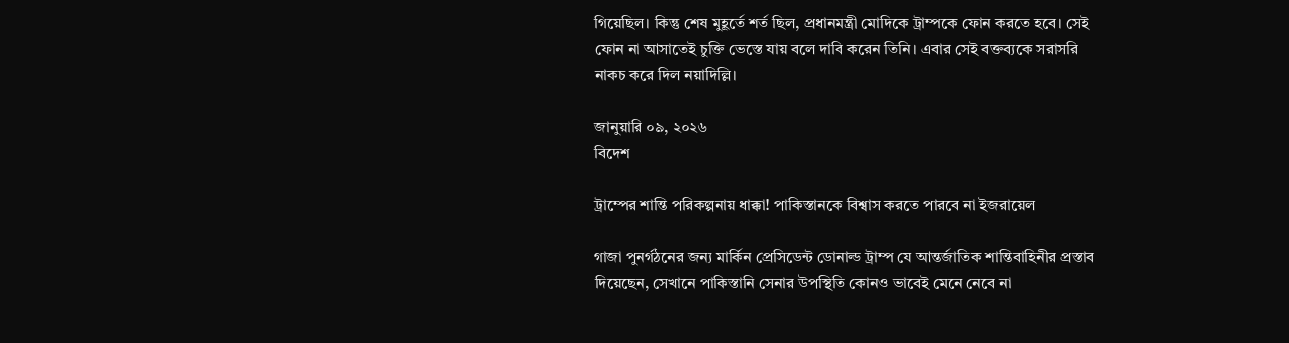গিয়েছিল। কিন্তু শেষ মুহূর্তে শর্ত ছিল, প্রধানমন্ত্রী মোদিকে ট্রাম্পকে ফোন করতে হবে। সেই ফোন না আসাতেই চুক্তি ভেস্তে যায় বলে দাবি করেন তিনি। এবার সেই বক্তব্যকে সরাসরি নাকচ করে দিল নয়াদিল্লি।

জানুয়ারি ০৯, ২০২৬
বিদেশ

ট্রাম্পের শান্তি পরিকল্পনায় ধাক্কা! পাকিস্তানকে বিশ্বাস করতে পারবে না ইজরায়েল

গাজা পুনর্গঠনের জন্য মার্কিন প্রেসিডেন্ট ডোনাল্ড ট্রাম্প যে আন্তর্জাতিক শান্তিবাহিনীর প্রস্তাব দিয়েছেন, সেখানে পাকিস্তানি সেনার উপস্থিতি কোনও ভাবেই মেনে নেবে না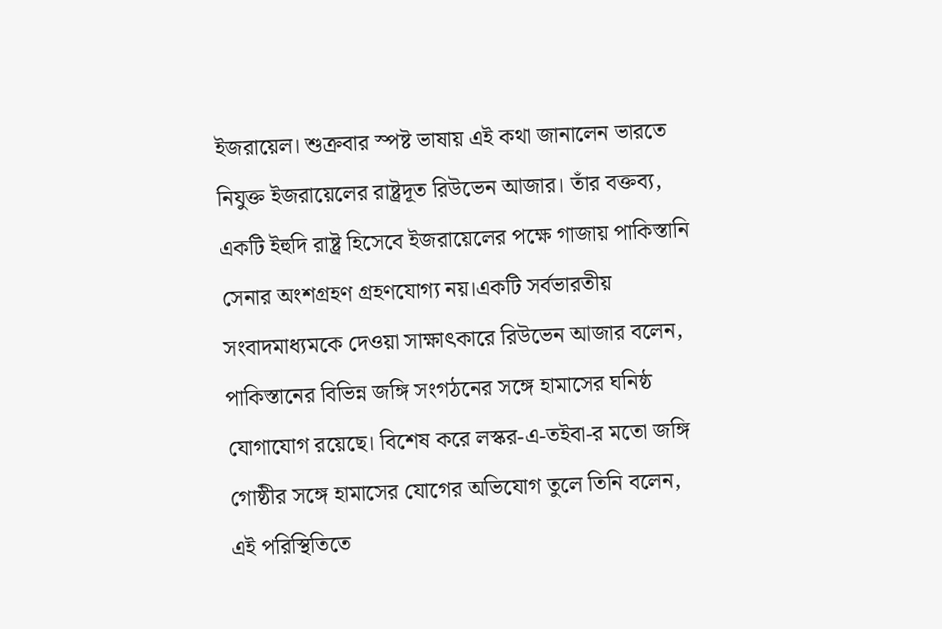ইজরায়েল। শুক্রবার স্পষ্ট ভাষায় এই কথা জানালেন ভারতে নিযুক্ত ইজরায়েলের রাষ্ট্রদূত রিউভেন আজার। তাঁর বক্তব্য, একটি ইহুদি রাষ্ট্র হিসেবে ইজরায়েলের পক্ষে গাজায় পাকিস্তানি সেনার অংশগ্রহণ গ্রহণযোগ্য নয়।একটি সর্বভারতীয় সংবাদমাধ্যমকে দেওয়া সাক্ষাৎকারে রিউভেন আজার বলেন, পাকিস্তানের বিভিন্ন জঙ্গি সংগঠনের সঙ্গে হামাসের ঘনিষ্ঠ যোগাযোগ রয়েছে। বিশেষ করে লস্কর-এ-তইবা-র মতো জঙ্গি গোষ্ঠীর সঙ্গে হামাসের যোগের অভিযোগ তুলে তিনি বলেন, এই পরিস্থিতিতে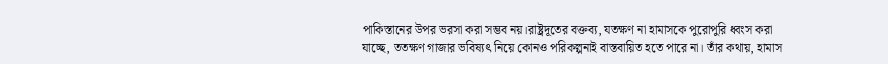পাকিস্তানের উপর ভরসা করা সম্ভব নয়।রাষ্ট্রদূতের বক্তব্য, যতক্ষণ না হামাসকে পুরোপুরি ধ্বংস করা যাচ্ছে, ততক্ষণ গাজার ভবিষ্যৎ নিয়ে কোনও পরিকল্পনাই বাস্তবায়িত হতে পারে না। তাঁর কথায়, হামাস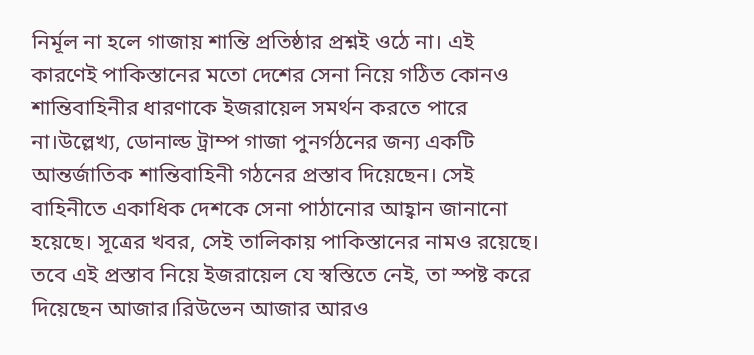নির্মূল না হলে গাজায় শান্তি প্রতিষ্ঠার প্রশ্নই ওঠে না। এই কারণেই পাকিস্তানের মতো দেশের সেনা নিয়ে গঠিত কোনও শান্তিবাহিনীর ধারণাকে ইজরায়েল সমর্থন করতে পারে না।উল্লেখ্য, ডোনাল্ড ট্রাম্প গাজা পুনর্গঠনের জন্য একটি আন্তর্জাতিক শান্তিবাহিনী গঠনের প্রস্তাব দিয়েছেন। সেই বাহিনীতে একাধিক দেশকে সেনা পাঠানোর আহ্বান জানানো হয়েছে। সূত্রের খবর, সেই তালিকায় পাকিস্তানের নামও রয়েছে। তবে এই প্রস্তাব নিয়ে ইজরায়েল যে স্বস্তিতে নেই, তা স্পষ্ট করে দিয়েছেন আজার।রিউভেন আজার আরও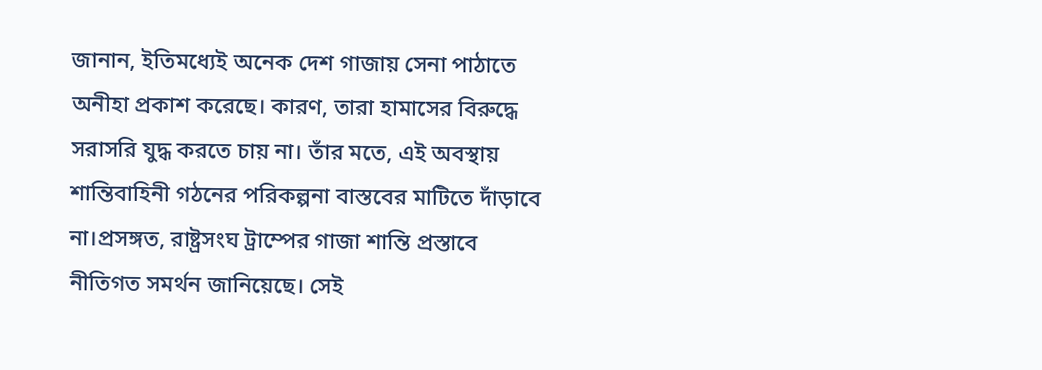জানান, ইতিমধ্যেই অনেক দেশ গাজায় সেনা পাঠাতে অনীহা প্রকাশ করেছে। কারণ, তারা হামাসের বিরুদ্ধে সরাসরি যুদ্ধ করতে চায় না। তাঁর মতে, এই অবস্থায় শান্তিবাহিনী গঠনের পরিকল্পনা বাস্তবের মাটিতে দাঁড়াবে না।প্রসঙ্গত, রাষ্ট্রসংঘ ট্রাম্পের গাজা শান্তি প্রস্তাবে নীতিগত সমর্থন জানিয়েছে। সেই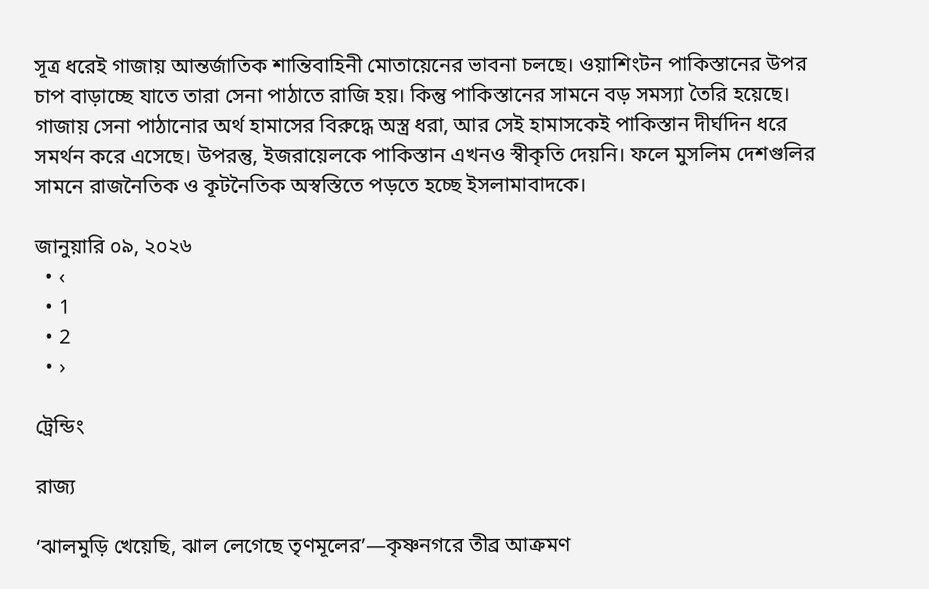সূত্র ধরেই গাজায় আন্তর্জাতিক শান্তিবাহিনী মোতায়েনের ভাবনা চলছে। ওয়াশিংটন পাকিস্তানের উপর চাপ বাড়াচ্ছে যাতে তারা সেনা পাঠাতে রাজি হয়। কিন্তু পাকিস্তানের সামনে বড় সমস্যা তৈরি হয়েছে। গাজায় সেনা পাঠানোর অর্থ হামাসের বিরুদ্ধে অস্ত্র ধরা, আর সেই হামাসকেই পাকিস্তান দীর্ঘদিন ধরে সমর্থন করে এসেছে। উপরন্তু, ইজরায়েলকে পাকিস্তান এখনও স্বীকৃতি দেয়নি। ফলে মুসলিম দেশগুলির সামনে রাজনৈতিক ও কূটনৈতিক অস্বস্তিতে পড়তে হচ্ছে ইসলামাবাদকে।

জানুয়ারি ০৯, ২০২৬
  • ‹
  • 1
  • 2
  • ›

ট্রেন্ডিং

রাজ্য

‘ঝালমুড়ি খেয়েছি, ঝাল লেগেছে তৃণমূলের’—কৃষ্ণনগরে তীব্র আক্রমণ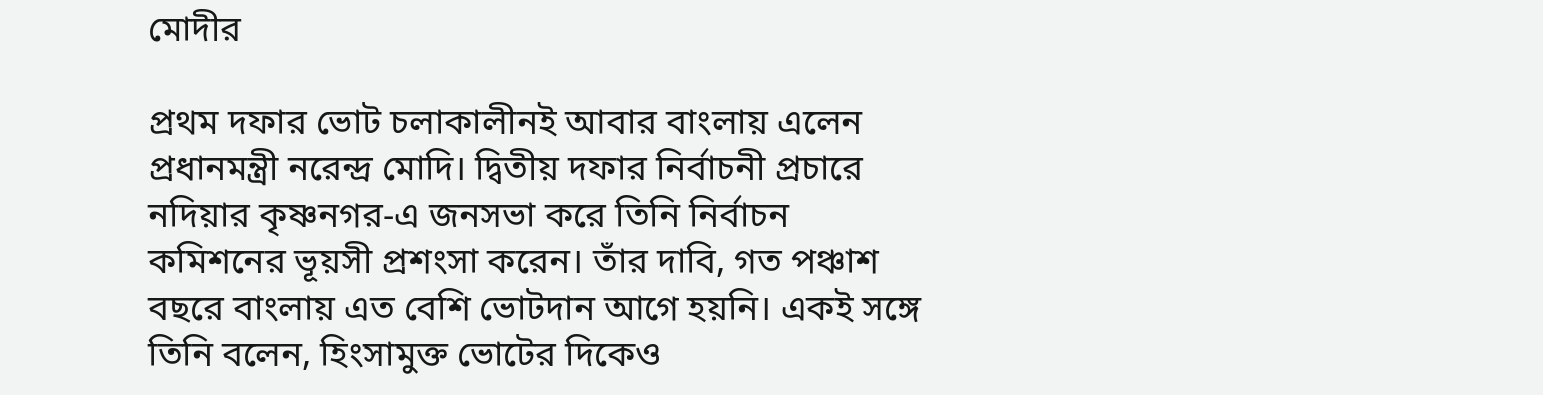মোদীর

প্রথম দফার ভোট চলাকালীনই আবার বাংলায় এলেন প্রধানমন্ত্রী নরেন্দ্র মোদি। দ্বিতীয় দফার নির্বাচনী প্রচারে নদিয়ার কৃষ্ণনগর-এ জনসভা করে তিনি নির্বাচন কমিশনের ভূয়সী প্রশংসা করেন। তাঁর দাবি, গত পঞ্চাশ বছরে বাংলায় এত বেশি ভোটদান আগে হয়নি। একই সঙ্গে তিনি বলেন, হিংসামুক্ত ভোটের দিকেও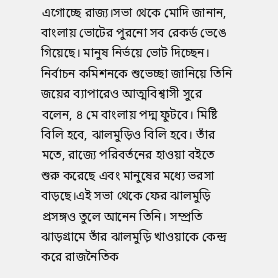এগোচ্ছে রাজ্য।সভা থেকে মোদি জানান, বাংলায় ভোটের পুরনো সব রেকর্ড ভেঙে গিয়েছে। মানুষ নির্ভয়ে ভোট দিচ্ছেন। নির্বাচন কমিশনকে শুভেচ্ছা জানিয়ে তিনি জয়ের ব্যাপারেও আত্মবিশ্বাসী সুরে বলেন, ৪ মে বাংলায় পদ্ম ফুটবে। মিষ্টি বিলি হবে, ঝালমুড়িও বিলি হবে। তাঁর মতে, রাজ্যে পরিবর্তনের হাওয়া বইতে শুরু করেছে এবং মানুষের মধ্যে ভরসা বাড়ছে।এই সভা থেকে ফের ঝালমুড়ি প্রসঙ্গও তুলে আনেন তিনি। সম্প্রতি ঝাড়গ্রামে তাঁর ঝালমুড়ি খাওয়াকে কেন্দ্র করে রাজনৈতিক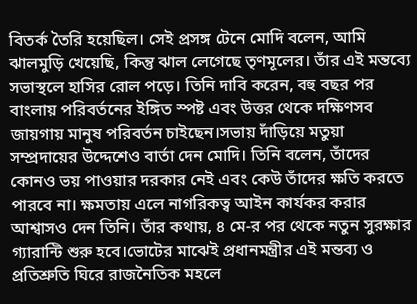বিতর্ক তৈরি হয়েছিল। সেই প্রসঙ্গ টেনে মোদি বলেন, আমি ঝালমুড়ি খেয়েছি, কিন্তু ঝাল লেগেছে তৃণমূলের। তাঁর এই মন্তব্যে সভাস্থলে হাসির রোল পড়ে। তিনি দাবি করেন, বহু বছর পর বাংলায় পরিবর্তনের ইঙ্গিত স্পষ্ট এবং উত্তর থেকে দক্ষিণসব জায়গায় মানুষ পরিবর্তন চাইছেন।সভায় দাঁড়িয়ে মতুয়া সম্প্রদায়ের উদ্দেশেও বার্তা দেন মোদি। তিনি বলেন, তাঁদের কোনও ভয় পাওয়ার দরকার নেই এবং কেউ তাঁদের ক্ষতি করতে পারবে না। ক্ষমতায় এলে নাগরিকত্ব আইন কার্যকর করার আশ্বাসও দেন তিনি। তাঁর কথায়, ৪ মে-র পর থেকে নতুন সুরক্ষার গ্যারান্টি শুরু হবে।ভোটের মাঝেই প্রধানমন্ত্রীর এই মন্তব্য ও প্রতিশ্রুতি ঘিরে রাজনৈতিক মহলে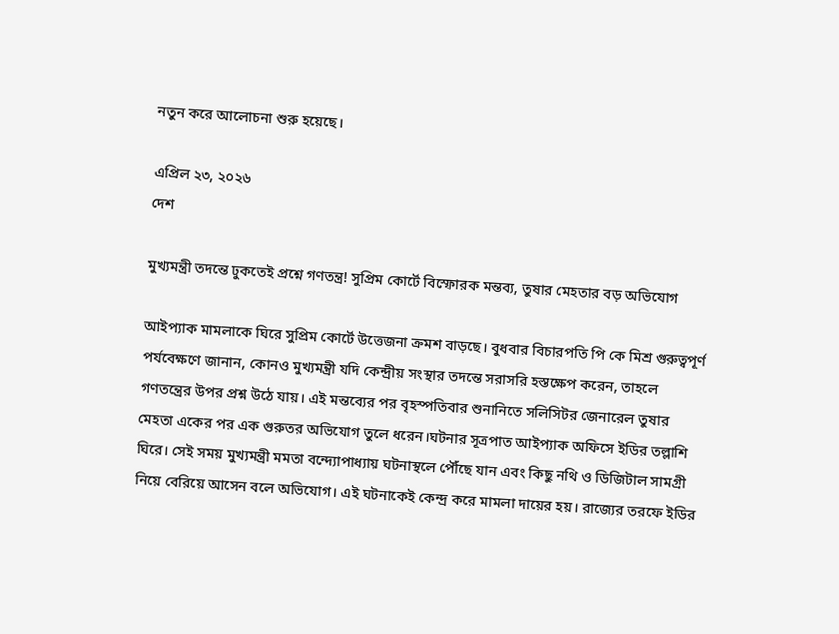নতুন করে আলোচনা শুরু হয়েছে।

এপ্রিল ২৩, ২০২৬
দেশ

মুখ্যমন্ত্রী তদন্তে ঢুকতেই প্রশ্নে গণতন্ত্র! সুপ্রিম কোর্টে বিস্ফোরক মন্তব্য, তুষার মেহতার বড় অভিযোগ

আইপ্যাক মামলাকে ঘিরে সুপ্রিম কোর্টে উত্তেজনা ক্রমশ বাড়ছে। বুধবার বিচারপতি পি কে মিশ্র গুরুত্বপূর্ণ পর্যবেক্ষণে জানান, কোনও মুখ্যমন্ত্রী যদি কেন্দ্রীয় সংস্থার তদন্তে সরাসরি হস্তক্ষেপ করেন, তাহলে গণতন্ত্রের উপর প্রশ্ন উঠে যায়। এই মন্তব্যের পর বৃহস্পতিবার শুনানিতে সলিসিটর জেনারেল তুষার মেহতা একের পর এক গুরুতর অভিযোগ তুলে ধরেন।ঘটনার সূত্রপাত আইপ্যাক অফিসে ইডির তল্লাশি ঘিরে। সেই সময় মুখ্যমন্ত্রী মমতা বন্দ্যোপাধ্যায় ঘটনাস্থলে পৌঁছে যান এবং কিছু নথি ও ডিজিটাল সামগ্রী নিয়ে বেরিয়ে আসেন বলে অভিযোগ। এই ঘটনাকেই কেন্দ্র করে মামলা দায়ের হয়। রাজ্যের তরফে ইডির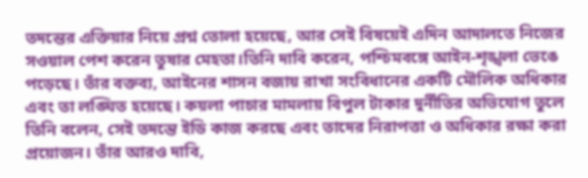তদন্তের এক্তিয়ার নিয়ে প্রশ্ন তোলা হয়েছে, আর সেই বিষয়েই এদিন আদালতে নিজের সওয়াল পেশ করেন তুষার মেহতা।তিনি দাবি করেন, পশ্চিমবঙ্গে আইন-শৃঙ্খলা ভেঙে পড়েছে। তাঁর বক্তব্য, আইনের শাসন বজায় রাখা সংবিধানের একটি মৌলিক অধিকার এবং তা লঙ্ঘিত হয়েছে। কয়লা পাচার মামলায় বিপুল টাকার দুর্নীতির অভিযোগ তুলে তিনি বলেন, সেই তদন্তে ইডি কাজ করছে এবং তাদের নিরাপত্তা ও অধিকার রক্ষা করা প্রয়োজন। তাঁর আরও দাবি,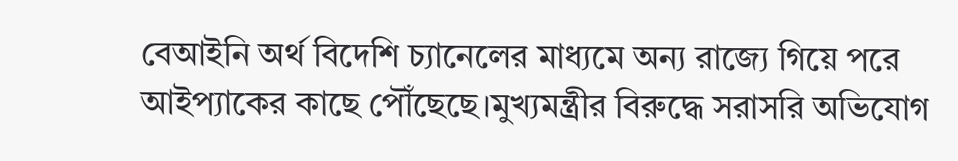বেআইনি অর্থ বিদেশি চ্যানেলের মাধ্যমে অন্য রাজ্যে গিয়ে পরে আইপ্যাকের কাছে পৌঁছেছে।মুখ্যমন্ত্রীর বিরুদ্ধে সরাসরি অভিযোগ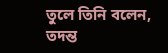তুলে তিনি বলেন, তদন্ত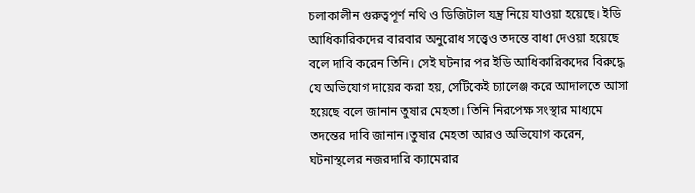চলাকালীন গুরুত্বপূর্ণ নথি ও ডিজিটাল যন্ত্র নিয়ে যাওয়া হয়েছে। ইডি আধিকারিকদের বারবার অনুরোধ সত্ত্বেও তদন্তে বাধা দেওয়া হয়েছে বলে দাবি করেন তিনি। সেই ঘটনার পর ইডি আধিকারিকদের বিরুদ্ধে যে অভিযোগ দায়ের করা হয়, সেটিকেই চ্যালেঞ্জ করে আদালতে আসা হয়েছে বলে জানান তুষার মেহতা। তিনি নিরপেক্ষ সংস্থার মাধ্যমে তদন্তের দাবি জানান।তুষার মেহতা আরও অভিযোগ করেন, ঘটনাস্থলের নজরদারি ক্যামেরার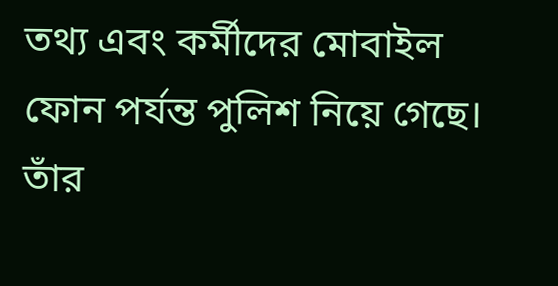তথ্য এবং কর্মীদের মোবাইল ফোন পর্যন্ত পুলিশ নিয়ে গেছে। তাঁর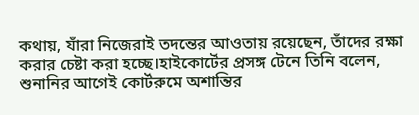কথায়, যাঁরা নিজেরাই তদন্তের আওতায় রয়েছেন, তাঁদের রক্ষা করার চেষ্টা করা হচ্ছে।হাইকোর্টের প্রসঙ্গ টেনে তিনি বলেন, শুনানির আগেই কোর্টরুমে অশান্তির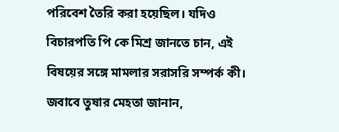পরিবেশ তৈরি করা হয়েছিল। যদিও বিচারপতি পি কে মিশ্র জানতে চান, এই বিষয়ের সঙ্গে মামলার সরাসরি সম্পর্ক কী। জবাবে তুষার মেহতা জানান,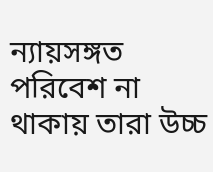ন্যায়সঙ্গত পরিবেশ না থাকায় তারা উচ্চ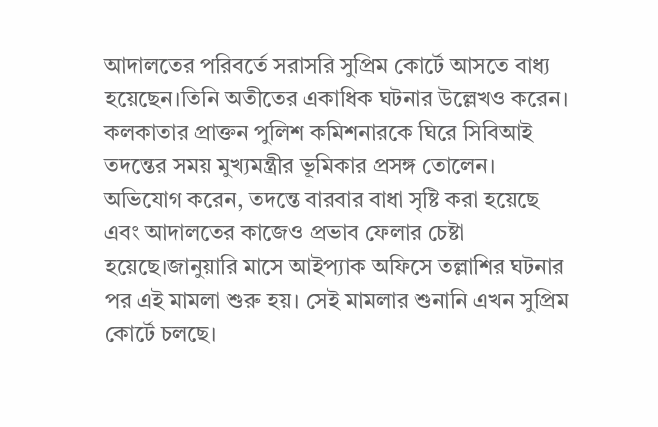আদালতের পরিবর্তে সরাসরি সুপ্রিম কোর্টে আসতে বাধ্য হয়েছেন।তিনি অতীতের একাধিক ঘটনার উল্লেখও করেন। কলকাতার প্রাক্তন পুলিশ কমিশনারকে ঘিরে সিবিআই তদন্তের সময় মুখ্যমন্ত্রীর ভূমিকার প্রসঙ্গ তোলেন। অভিযোগ করেন, তদন্তে বারবার বাধা সৃষ্টি করা হয়েছে এবং আদালতের কাজেও প্রভাব ফেলার চেষ্টা হয়েছে।জানুয়ারি মাসে আইপ্যাক অফিসে তল্লাশির ঘটনার পর এই মামলা শুরু হয়। সেই মামলার শুনানি এখন সুপ্রিম কোর্টে চলছে।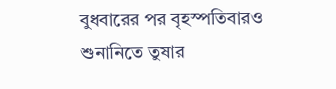বুধবারের পর বৃহস্পতিবারও শুনানিতে তুষার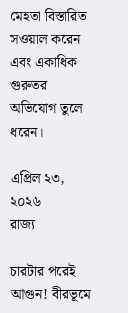মেহতা বিস্তারিত সওয়াল করেন এবং একাধিক গুরুতর অভিযোগ তুলে ধরেন।

এপ্রিল ২৩, ২০২৬
রাজ্য

চারটার পরেই আগুন! বীরভূমে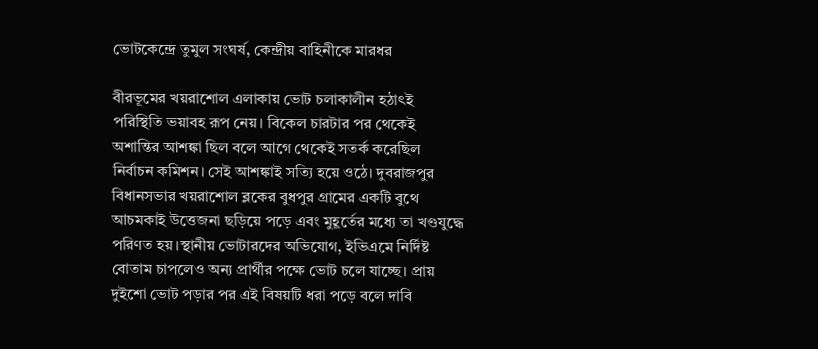ভোটকেন্দ্রে তুমুল সংঘর্ষ, কেন্দ্রীয় বাহিনীকে মারধর

বীরভূমের খয়রাশোল এলাকায় ভোট চলাকালীন হঠাৎই পরিস্থিতি ভয়াবহ রূপ নেয়। বিকেল চারটার পর থেকেই অশান্তির আশঙ্কা ছিল বলে আগে থেকেই সতর্ক করেছিল নির্বাচন কমিশন। সেই আশঙ্কাই সত্যি হয়ে ওঠে। দুবরাজপুর বিধানসভার খয়রাশোল ব্লকের বুধপুর গ্রামের একটি বুথে আচমকাই উত্তেজনা ছড়িয়ে পড়ে এবং মুহূর্তের মধ্যে তা খণ্ডযুদ্ধে পরিণত হয়।স্থানীয় ভোটারদের অভিযোগ, ইভিএমে নির্দিষ্ট বোতাম চাপলেও অন্য প্রার্থীর পক্ষে ভোট চলে যাচ্ছে। প্রায় দুইশো ভোট পড়ার পর এই বিষয়টি ধরা পড়ে বলে দাবি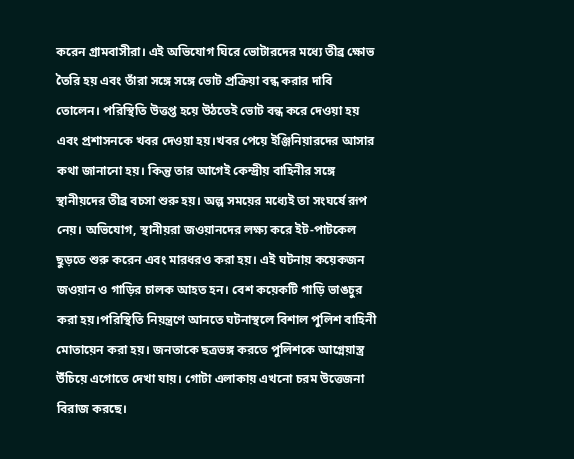করেন গ্রামবাসীরা। এই অভিযোগ ঘিরে ভোটারদের মধ্যে তীব্র ক্ষোভ তৈরি হয় এবং তাঁরা সঙ্গে সঙ্গে ভোট প্রক্রিয়া বন্ধ করার দাবি তোলেন। পরিস্থিতি উত্তপ্ত হয়ে উঠতেই ভোট বন্ধ করে দেওয়া হয় এবং প্রশাসনকে খবর দেওয়া হয়।খবর পেয়ে ইঞ্জিনিয়ারদের আসার কথা জানানো হয়। কিন্তু তার আগেই কেন্দ্রীয় বাহিনীর সঙ্গে স্থানীয়দের তীব্র বচসা শুরু হয়। অল্প সময়ের মধ্যেই তা সংঘর্ষে রূপ নেয়। অভিযোগ, স্থানীয়রা জওয়ানদের লক্ষ্য করে ইট-পাটকেল ছুড়তে শুরু করেন এবং মারধরও করা হয়। এই ঘটনায় কয়েকজন জওয়ান ও গাড়ির চালক আহত হন। বেশ কয়েকটি গাড়ি ভাঙচুর করা হয়।পরিস্থিতি নিয়ন্ত্রণে আনতে ঘটনাস্থলে বিশাল পুলিশ বাহিনী মোতায়েন করা হয়। জনতাকে ছত্রভঙ্গ করতে পুলিশকে আগ্নেয়াস্ত্র উঁচিয়ে এগোতে দেখা যায়। গোটা এলাকায় এখনো চরম উত্তেজনা বিরাজ করছে।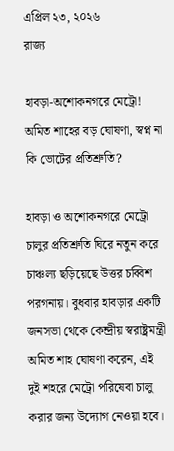এপ্রিল ২৩, ২০২৬
রাজ্য

হাবড়া-অশোকনগরে মেট্রো! অমিত শাহের বড় ঘোষণা, স্বপ্ন না কি ভোটের প্রতিশ্রুতি?

হাবড়া ও অশোকনগরে মেট্রো চালুর প্রতিশ্রুতি ঘিরে নতুন করে চাঞ্চল্য ছড়িয়েছে উত্তর চব্বিশ পরগনায়। বুধবার হাবড়ার একটি জনসভা থেকে কেন্দ্রীয় স্বরাষ্ট্রমন্ত্রী অমিত শাহ ঘোষণা করেন, এই দুই শহরে মেট্রো পরিষেবা চালু করার জন্য উদ্যোগ নেওয়া হবে।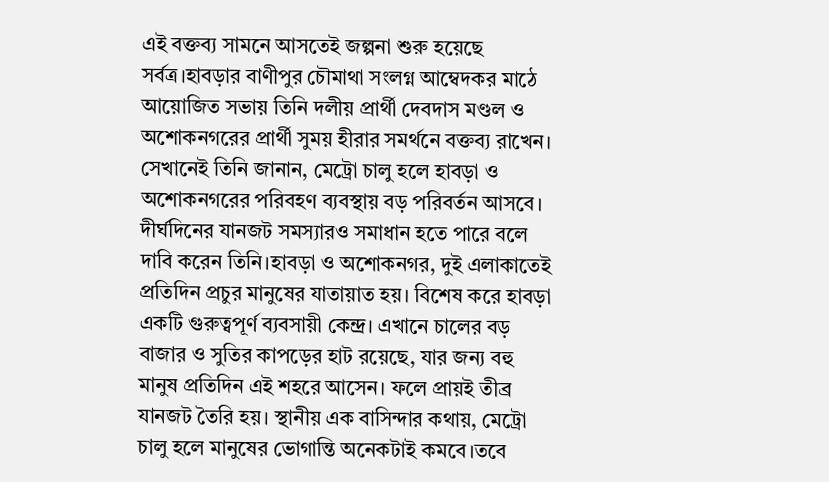এই বক্তব্য সামনে আসতেই জল্পনা শুরু হয়েছে সর্বত্র।হাবড়ার বাণীপুর চৌমাথা সংলগ্ন আম্বেদকর মাঠে আয়োজিত সভায় তিনি দলীয় প্রার্থী দেবদাস মণ্ডল ও অশোকনগরের প্রার্থী সুময় হীরার সমর্থনে বক্তব্য রাখেন। সেখানেই তিনি জানান, মেট্রো চালু হলে হাবড়া ও অশোকনগরের পরিবহণ ব্যবস্থায় বড় পরিবর্তন আসবে। দীর্ঘদিনের যানজট সমস্যারও সমাধান হতে পারে বলে দাবি করেন তিনি।হাবড়া ও অশোকনগর, দুই এলাকাতেই প্রতিদিন প্রচুর মানুষের যাতায়াত হয়। বিশেষ করে হাবড়া একটি গুরুত্বপূর্ণ ব্যবসায়ী কেন্দ্র। এখানে চালের বড় বাজার ও সুতির কাপড়ের হাট রয়েছে, যার জন্য বহু মানুষ প্রতিদিন এই শহরে আসেন। ফলে প্রায়ই তীব্র যানজট তৈরি হয়। স্থানীয় এক বাসিন্দার কথায়, মেট্রো চালু হলে মানুষের ভোগান্তি অনেকটাই কমবে।তবে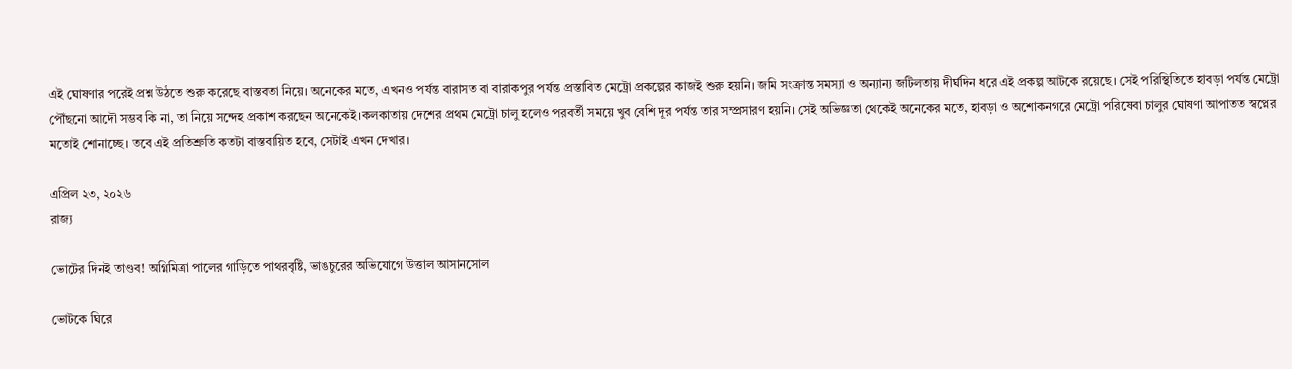এই ঘোষণার পরেই প্রশ্ন উঠতে শুরু করেছে বাস্তবতা নিয়ে। অনেকের মতে, এখনও পর্যন্ত বারাসত বা বারাকপুর পর্যন্ত প্রস্তাবিত মেট্রো প্রকল্পের কাজই শুরু হয়নি। জমি সংক্রান্ত সমস্যা ও অন্যান্য জটিলতায় দীর্ঘদিন ধরে এই প্রকল্প আটকে রয়েছে। সেই পরিস্থিতিতে হাবড়া পর্যন্ত মেট্রো পৌঁছনো আদৌ সম্ভব কি না, তা নিয়ে সন্দেহ প্রকাশ করছেন অনেকেই।কলকাতায় দেশের প্রথম মেট্রো চালু হলেও পরবর্তী সময়ে খুব বেশি দূর পর্যন্ত তার সম্প্রসারণ হয়নি। সেই অভিজ্ঞতা থেকেই অনেকের মতে, হাবড়া ও অশোকনগরে মেট্রো পরিষেবা চালুর ঘোষণা আপাতত স্বপ্নের মতোই শোনাচ্ছে। তবে এই প্রতিশ্রুতি কতটা বাস্তবায়িত হবে, সেটাই এখন দেখার।

এপ্রিল ২৩, ২০২৬
রাজ্য

ভোটের দিনই তাণ্ডব! অগ্নিমিত্রা পালের গাড়িতে পাথরবৃষ্টি, ভাঙচুরের অভিযোগে উত্তাল আসানসোল

ভোটকে ঘিরে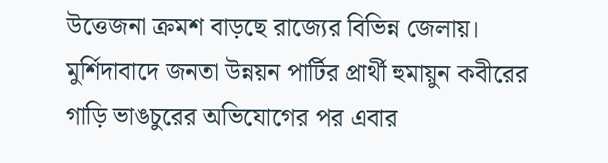উত্তেজনা ক্রমশ বাড়ছে রাজ্যের বিভিন্ন জেলায়। মুর্শিদাবাদে জনতা উন্নয়ন পার্টির প্রার্থী হুমায়ুন কবীরের গাড়ি ভাঙচুরের অভিযোগের পর এবার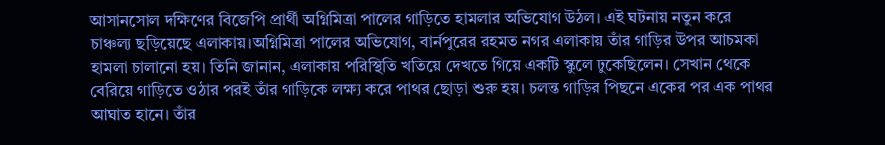আসানসোল দক্ষিণের বিজেপি প্রার্থী অগ্নিমিত্রা পালের গাড়িতে হামলার অভিযোগ উঠল। এই ঘটনায় নতুন করে চাঞ্চল্য ছড়িয়েছে এলাকায়।অগ্নিমিত্রা পালের অভিযোগ, বার্নপুরের রহমত নগর এলাকায় তাঁর গাড়ির উপর আচমকা হামলা চালানো হয়। তিনি জানান, এলাকায় পরিস্থিতি খতিয়ে দেখতে গিয়ে একটি স্কুলে ঢুকেছিলেন। সেখান থেকে বেরিয়ে গাড়িতে ওঠার পরই তাঁর গাড়িকে লক্ষ্য করে পাথর ছোড়া শুরু হয়। চলন্ত গাড়ির পিছনে একের পর এক পাথর আঘাত হানে। তাঁর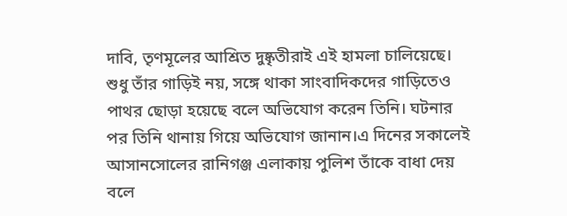দাবি, তৃণমূলের আশ্রিত দুষ্কৃতীরাই এই হামলা চালিয়েছে। শুধু তাঁর গাড়িই নয়, সঙ্গে থাকা সাংবাদিকদের গাড়িতেও পাথর ছোড়া হয়েছে বলে অভিযোগ করেন তিনি। ঘটনার পর তিনি থানায় গিয়ে অভিযোগ জানান।এ দিনের সকালেই আসানসোলের রানিগঞ্জ এলাকায় পুলিশ তাঁকে বাধা দেয় বলে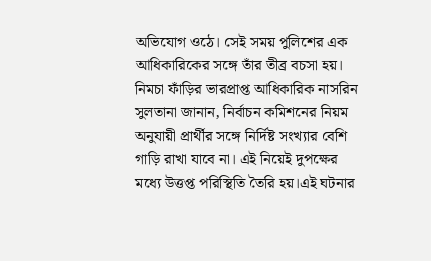অভিযোগ ওঠে। সেই সময় পুলিশের এক আধিকারিকের সঙ্গে তাঁর তীব্র বচসা হয়। নিমচা ফাঁড়ির ভারপ্রাপ্ত আধিকারিক নাসরিন সুলতানা জানান, নির্বাচন কমিশনের নিয়ম অনুযায়ী প্রার্থীর সঙ্গে নির্দিষ্ট সংখ্যার বেশি গাড়ি রাখা যাবে না। এই নিয়েই দুপক্ষের মধ্যে উত্তপ্ত পরিস্থিতি তৈরি হয়।এই ঘটনার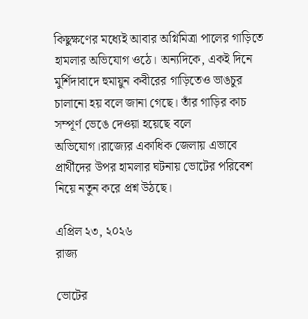কিছুক্ষণের মধ্যেই আবার অগ্নিমিত্রা পালের গাড়িতে হামলার অভিযোগ ওঠে। অন্যদিকে, একই দিনে মুর্শিদাবাদে হুমায়ুন কবীরের গাড়িতেও ভাঙচুর চালানো হয় বলে জানা গেছে। তাঁর গাড়ির কাচ সম্পূর্ণ ভেঙে দেওয়া হয়েছে বলে অভিযোগ।রাজ্যের একাধিক জেলায় এভাবে প্রার্থীদের উপর হামলার ঘটনায় ভোটের পরিবেশ নিয়ে নতুন করে প্রশ্ন উঠছে।

এপ্রিল ২৩, ২০২৬
রাজ্য

ভোটের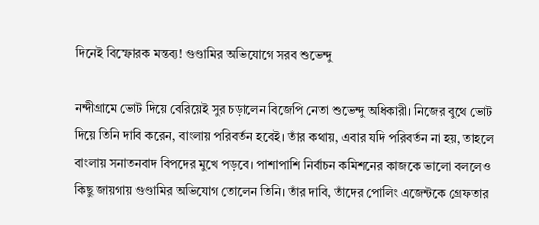দিনেই বিস্ফোরক মন্তব্য! গুণ্ডামির অভিযোগে সরব শুভেন্দু

নন্দীগ্রামে ভোট দিয়ে বেরিয়েই সুর চড়ালেন বিজেপি নেতা শুভেন্দু অধিকারী। নিজের বুথে ভোট দিয়ে তিনি দাবি করেন, বাংলায় পরিবর্তন হবেই। তাঁর কথায়, এবার যদি পরিবর্তন না হয়, তাহলে বাংলায় সনাতনবাদ বিপদের মুখে পড়বে। পাশাপাশি নির্বাচন কমিশনের কাজকে ভালো বললেও কিছু জায়গায় গুণ্ডামির অভিযোগ তোলেন তিনি। তাঁর দাবি, তাঁদের পোলিং এজেন্টকে গ্রেফতার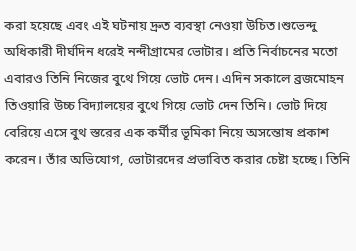করা হয়েছে এবং এই ঘটনায় দ্রুত ব্যবস্থা নেওয়া উচিত।শুভেন্দু অধিকারী দীর্ঘদিন ধরেই নন্দীগ্রামের ভোটার। প্রতি নির্বাচনের মতো এবারও তিনি নিজের বুথে গিয়ে ভোট দেন। এদিন সকালে ব্রজমোহন তিওয়ারি উচ্চ বিদ্যালয়ের বুথে গিয়ে ভোট দেন তিনি। ভোট দিয়ে বেরিয়ে এসে বুথ স্তরের এক কর্মীর ভূমিকা নিয়ে অসন্তোষ প্রকাশ করেন। তাঁর অভিযোগ, ভোটারদের প্রভাবিত করার চেষ্টা হচ্ছে। তিনি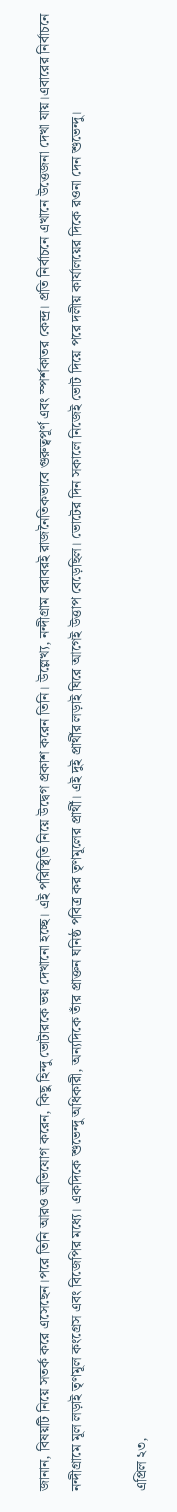জানান, বিষয়টি নিয়ে সতর্ক করে এসেছেন।পরে তিনি আরও অভিযোগ করেন, কিছু হিন্দু ভোটারকে ভয় দেখানো হচ্ছে। এই পরিস্থিতি নিয়ে উদ্বেগ প্রকাশ করেন তিনি। উল্লেখ্য, নন্দীগ্রাম বরাবরই রাজনৈতিকভাবে গুরুত্বপূর্ণ এবং স্পর্শকাতর কেন্দ্র। প্রতি নির্বাচনে এখানে উত্তেজনা দেখা যায়।এবারের নির্বাচনে নন্দীগ্রামে মূল লড়াই তৃণমূল কংগ্রেস এবং বিজেপির মধ্যে। একদিকে শুভেন্দু অধিকারী, অন্যদিকে তাঁর প্রাক্তন ঘনিষ্ঠ পবিত্র কর তৃণমূলের প্রার্থী। এই দুই প্রার্থীর লড়াই ঘিরে আগেই উত্তাপ বেড়েছিল। ভোটের দিন সকালে নিজেই ভোট দিয়ে পরে দলীয় কার্যালয়ের দিকে রওনা দেন শুভেন্দু।

এপ্রিল ২৩,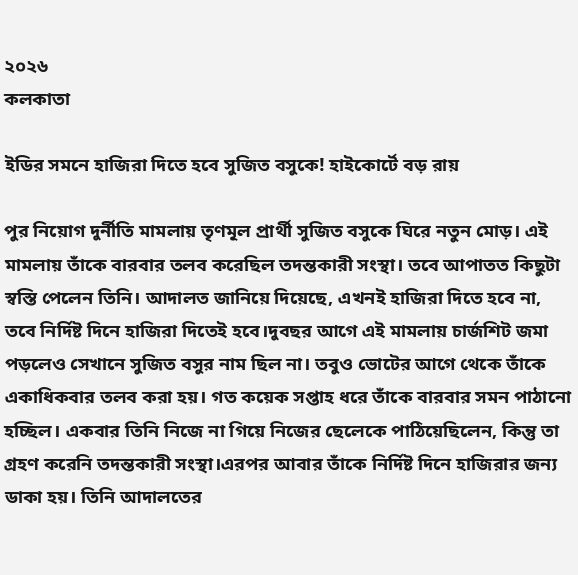২০২৬
কলকাতা

ইডির সমনে হাজিরা দিতে হবে সুজিত বসুকে! হাইকোর্টে বড় রায়

পুর নিয়োগ দুর্নীতি মামলায় তৃণমূল প্রার্থী সুজিত বসুকে ঘিরে নতুন মোড়। এই মামলায় তাঁকে বারবার তলব করেছিল তদন্তকারী সংস্থা। তবে আপাতত কিছুটা স্বস্তি পেলেন তিনি। আদালত জানিয়ে দিয়েছে, এখনই হাজিরা দিতে হবে না, তবে নির্দিষ্ট দিনে হাজিরা দিতেই হবে।দুবছর আগে এই মামলায় চার্জশিট জমা পড়লেও সেখানে সুজিত বসুর নাম ছিল না। তবুও ভোটের আগে থেকে তাঁকে একাধিকবার তলব করা হয়। গত কয়েক সপ্তাহ ধরে তাঁকে বারবার সমন পাঠানো হচ্ছিল। একবার তিনি নিজে না গিয়ে নিজের ছেলেকে পাঠিয়েছিলেন, কিন্তু তা গ্রহণ করেনি তদন্তকারী সংস্থা।এরপর আবার তাঁকে নির্দিষ্ট দিনে হাজিরার জন্য ডাকা হয়। তিনি আদালতের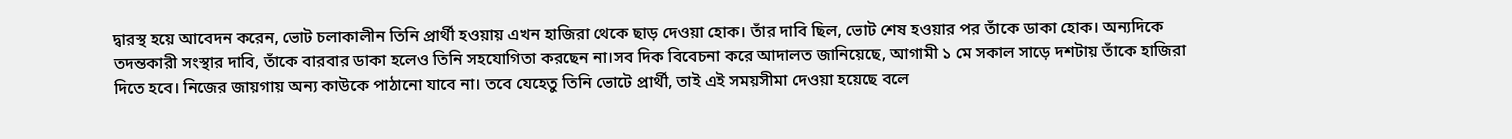দ্বারস্থ হয়ে আবেদন করেন, ভোট চলাকালীন তিনি প্রার্থী হওয়ায় এখন হাজিরা থেকে ছাড় দেওয়া হোক। তাঁর দাবি ছিল, ভোট শেষ হওয়ার পর তাঁকে ডাকা হোক। অন্যদিকে তদন্তকারী সংস্থার দাবি, তাঁকে বারবার ডাকা হলেও তিনি সহযোগিতা করছেন না।সব দিক বিবেচনা করে আদালত জানিয়েছে, আগামী ১ মে সকাল সাড়ে দশটায় তাঁকে হাজিরা দিতে হবে। নিজের জায়গায় অন্য কাউকে পাঠানো যাবে না। তবে যেহেতু তিনি ভোটে প্রার্থী, তাই এই সময়সীমা দেওয়া হয়েছে বলে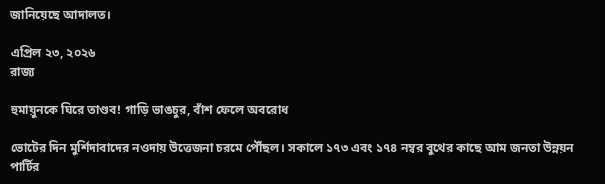জানিয়েছে আদালত।

এপ্রিল ২৩, ২০২৬
রাজ্য

হুমায়ুনকে ঘিরে তাণ্ডব! গাড়ি ভাঙচুর, বাঁশ ফেলে অবরোধ

ভোটের দিন মুর্শিদাবাদের নওদায় উত্তেজনা চরমে পৌঁছল। সকালে ১৭৩ এবং ১৭৪ নম্বর বুথের কাছে আম জনতা উন্নয়ন পার্টির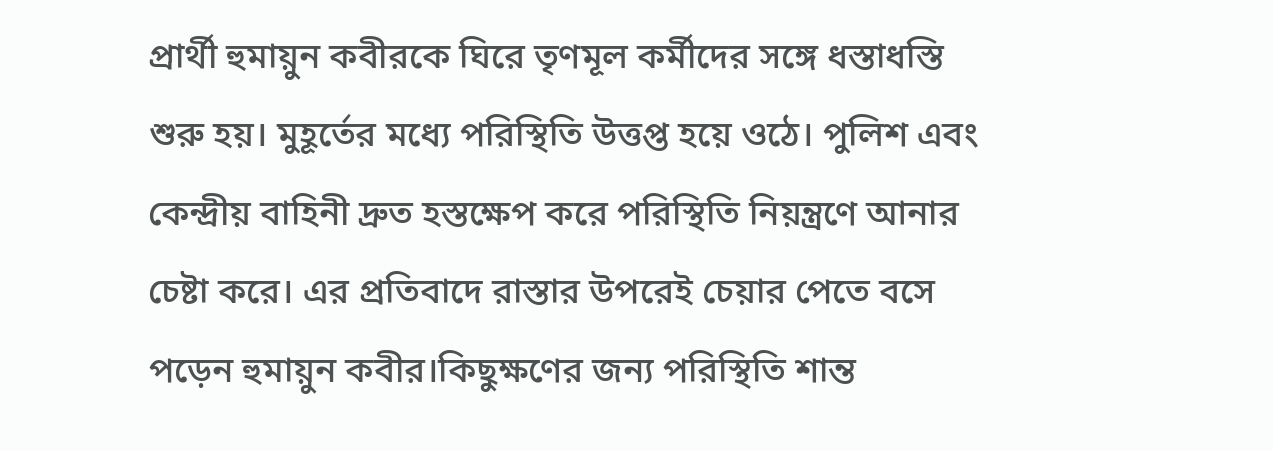প্রার্থী হুমায়ুন কবীরকে ঘিরে তৃণমূল কর্মীদের সঙ্গে ধস্তাধস্তি শুরু হয়। মুহূর্তের মধ্যে পরিস্থিতি উত্তপ্ত হয়ে ওঠে। পুলিশ এবং কেন্দ্রীয় বাহিনী দ্রুত হস্তক্ষেপ করে পরিস্থিতি নিয়ন্ত্রণে আনার চেষ্টা করে। এর প্রতিবাদে রাস্তার উপরেই চেয়ার পেতে বসে পড়েন হুমায়ুন কবীর।কিছুক্ষণের জন্য পরিস্থিতি শান্ত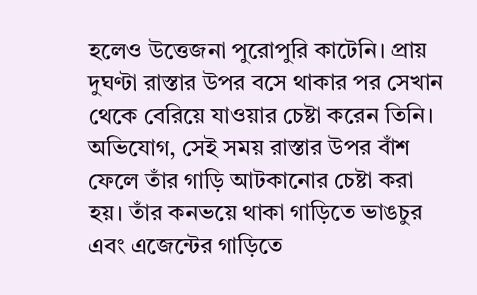হলেও উত্তেজনা পুরোপুরি কাটেনি। প্রায় দুঘণ্টা রাস্তার উপর বসে থাকার পর সেখান থেকে বেরিয়ে যাওয়ার চেষ্টা করেন তিনি। অভিযোগ, সেই সময় রাস্তার উপর বাঁশ ফেলে তাঁর গাড়ি আটকানোর চেষ্টা করা হয়। তাঁর কনভয়ে থাকা গাড়িতে ভাঙচুর এবং এজেন্টের গাড়িতে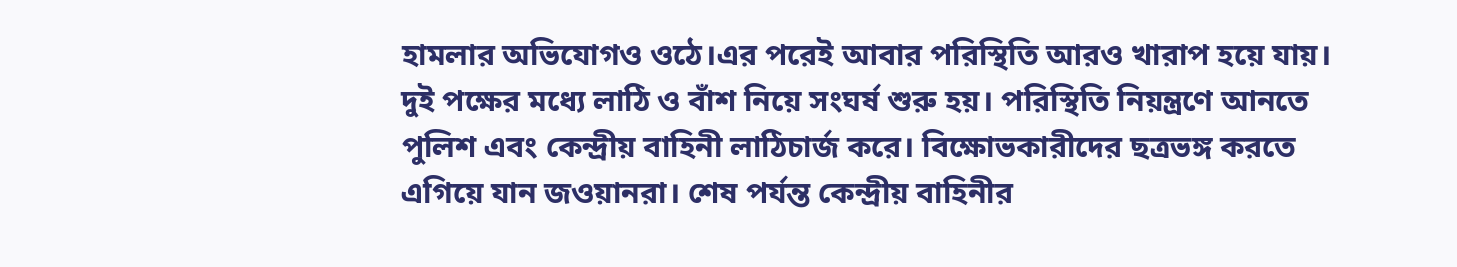হামলার অভিযোগও ওঠে।এর পরেই আবার পরিস্থিতি আরও খারাপ হয়ে যায়। দুই পক্ষের মধ্যে লাঠি ও বাঁশ নিয়ে সংঘর্ষ শুরু হয়। পরিস্থিতি নিয়ন্ত্রণে আনতে পুলিশ এবং কেন্দ্রীয় বাহিনী লাঠিচার্জ করে। বিক্ষোভকারীদের ছত্রভঙ্গ করতে এগিয়ে যান জওয়ানরা। শেষ পর্যন্ত কেন্দ্রীয় বাহিনীর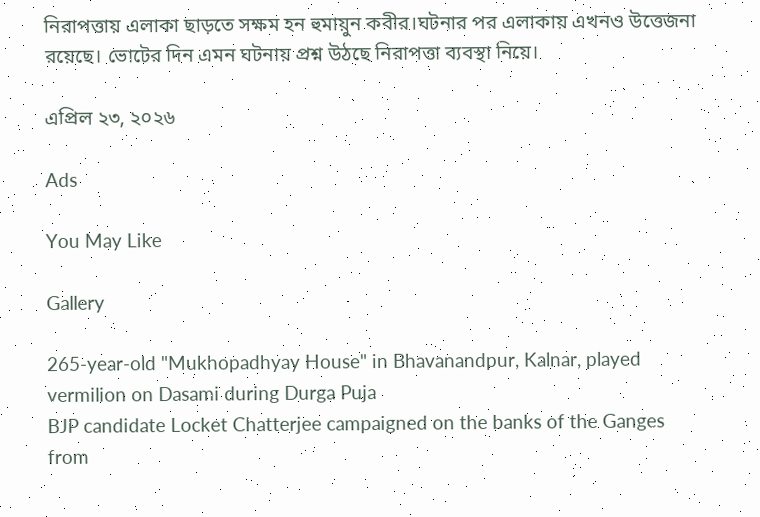নিরাপত্তায় এলাকা ছাড়তে সক্ষম হন হুমায়ুন কবীর।ঘটনার পর এলাকায় এখনও উত্তেজনা রয়েছে। ভোটের দিন এমন ঘটনায় প্রশ্ন উঠছে নিরাপত্তা ব্যবস্থা নিয়ে।

এপ্রিল ২৩, ২০২৬

Ads

You May Like

Gallery

265-year-old "Mukhopadhyay House" in Bhavanandpur, Kalnar, played vermilion on Dasami during Durga Puja
BJP candidate Locket Chatterjee campaigned on the banks of the Ganges from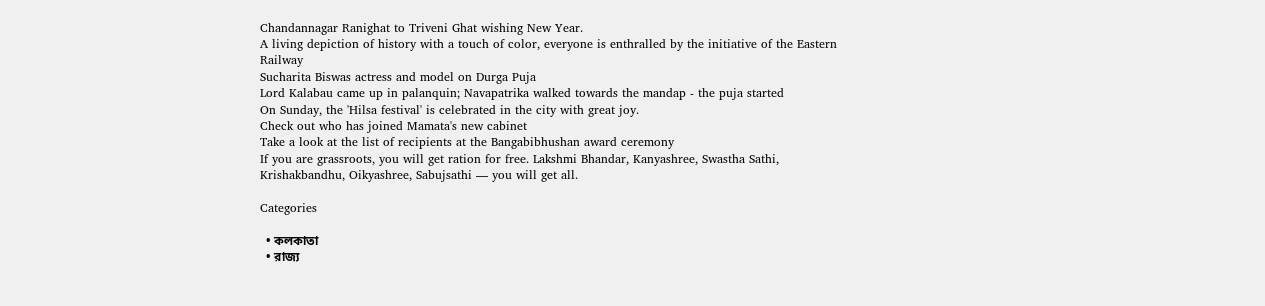Chandannagar Ranighat to Triveni Ghat wishing New Year.
A living depiction of history with a touch of color, everyone is enthralled by the initiative of the Eastern Railway
Sucharita Biswas actress and model on Durga Puja
Lord Kalabau came up in palanquin; Navapatrika walked towards the mandap - the puja started
On Sunday, the 'Hilsa festival' is celebrated in the city with great joy.
Check out who has joined Mamata's new cabinet
Take a look at the list of recipients at the Bangabibhushan award ceremony
If you are grassroots, you will get ration for free. Lakshmi Bhandar, Kanyashree, Swastha Sathi, Krishakbandhu, Oikyashree, Sabujsathi — you will get all.

Categories

  • কলকাতা
  • রাজ্য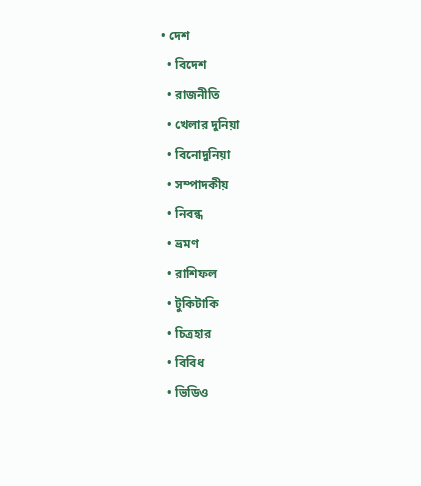• দেশ
  • বিদেশ
  • রাজনীতি
  • খেলার দুনিয়া
  • বিনোদুনিয়া
  • সম্পাদকীয়
  • নিবন্ধ
  • ভ্রমণ
  • রাশিফল
  • টুকিটাকি
  • চিত্রহার
  • বিবিধ
  • ভিডিও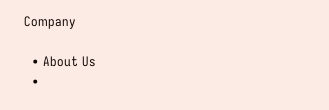Company

  • About Us
  •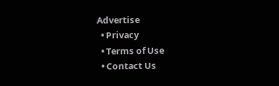Advertise
  • Privacy
  • Terms of Use
  • Contact Us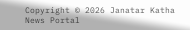Copyright © 2026 Janatar Katha News Portal